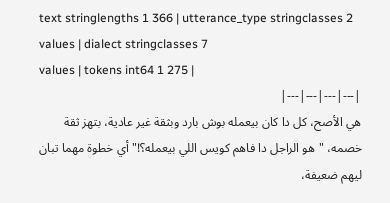text stringlengths 1 366 | utterance_type stringclasses 2
values | dialect stringclasses 7
values | tokens int64 1 275 |
|---|---|---|---|
هي الأصح، كل دا كان بيعمله بوش بارد وبثقة غير عادية، بتهز ثقة خصمه، "هو الراجل دا فاهم كويس اللي بيعمله؟!" أي خطوة مهما تبان ليهم ضعيفة،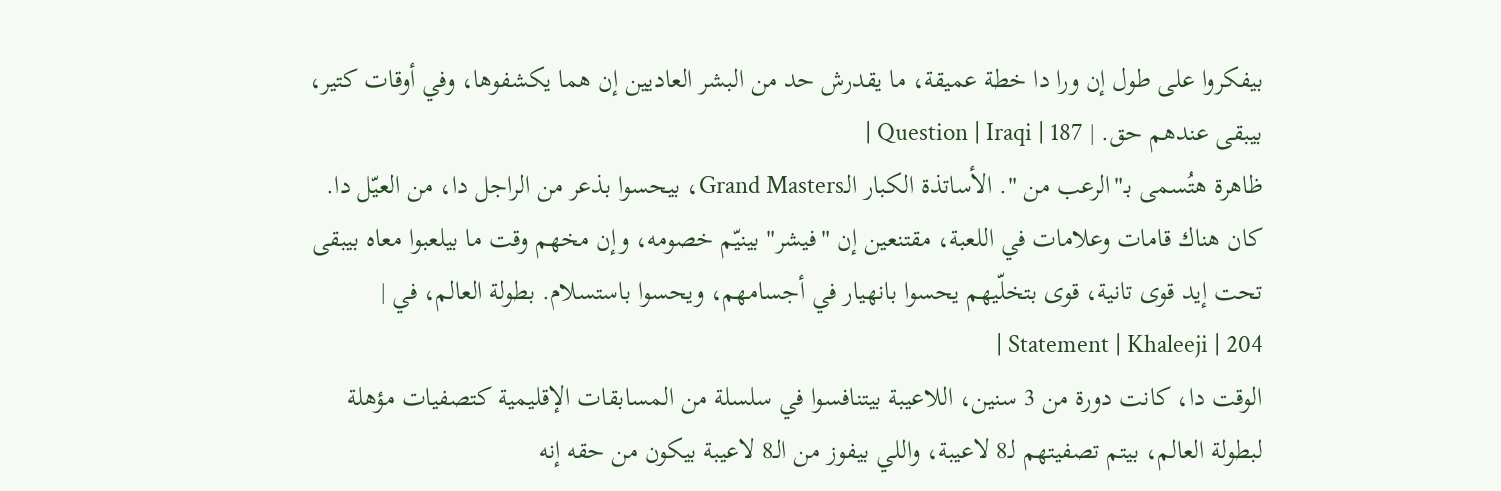بيفكروا على طول إن ورا دا خطة عميقة، ما يقدرش حد من البشر العاديين إن هما يكشفوها، وفي أوقات كتير، بيبقى عندهم حق. | Question | Iraqi | 187 |
ظاهرة هتُسمى بـ"الرعب من ". الأساتذة الكبار الـGrand Masters، بيحسوا بذعر من الراجل دا، من العيّل دا. كان هناك قامات وعلامات في اللعبة، مقتنعين إن "فيشر" بينيّم خصومه، وإن مخهم وقت ما بيلعبوا معاه بيبقى تحت إيد قوى تانية، قوى بتخلّيهم يحسوا بانهيار في أجسامهم، ويحسوا باستسلام. بطولة العالم، في | Statement | Khaleeji | 204 |
الوقت دا، كانت دورة من 3 سنين، اللاعيبة بيتنافسوا في سلسلة من المسابقات الإقليمية كتصفيات مؤهلة لبطولة العالم، بيتم تصفيتهم لـ8 لاعيبة، واللي بيفوز من الـ8 لاعيبة بيكون من حقه إنه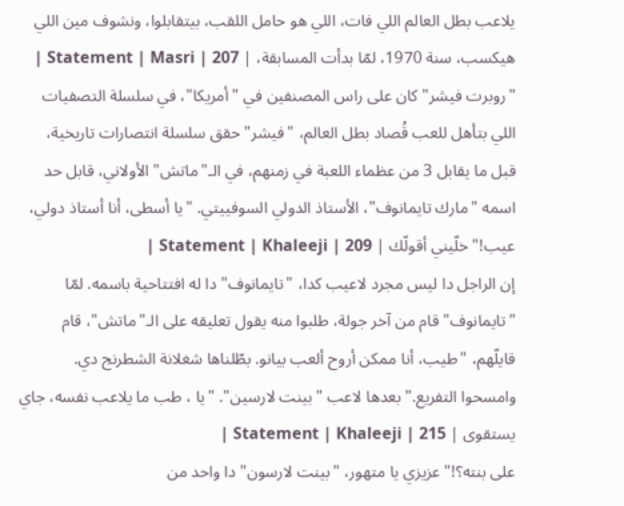يلاعب بطل العالم اللي فات، اللي هو حامل اللقب، بيتقابلوا، ونشوف مين اللي هيكسب، سنة 1970، لمّا بدأت المسابقة، | Statement | Masri | 207 |
"روبرت فيشر" كان على راس المصنفين في "أمريكا"، في سلسلة التصفيات اللي بتأهل للعب قُصاد بطل العالم، "فيشر" حقق سلسلة انتصارات تاريخية، قبل ما يقابل 3 من عظماء اللعبة في زمنهم، في الـ"ماتش" الأولاني، قابل حد اسمه "مارك تايمانوف"، الأستاذ الدولي السوفييتي. "يا أسطى، أنا أستاذ دولي، عيب!" خلّيني أقولّك | Statement | Khaleeji | 209 |
إن الراجل دا ليس مجرد لاعيب كدا، "تايمانوف" دا له افتتاحية باسمه. لمّا "تايمانوف" قام من آخر جولة، طلبوا منه يقول تعليقه على الـ"ماتش"، قام قايلّهم، "طيب، أنا ممكن أروح ألعب بيانو. بطّلناها شغلانة الشطرنج دي. وامسحوا التفريع." بعدها لاعب "بينت لارسين". "يا ، طب ما يلاعب نفسه، جاي يستقوى | Statement | Khaleeji | 215 |
على بنته؟!" عزيزي يا متهور، "بينت لارسون" دا واحد من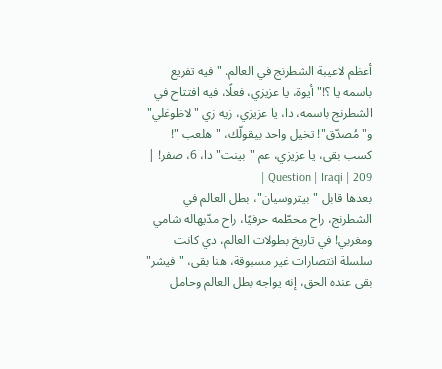أعظم لاعيبة الشطرنج في العالم. "فيه تفريع باسمه يا ؟!" أيوة، يا عزيزي، فعلًا، فيه افتتاح في الشطرنج باسمه، دا، يا عزيزي، زيه زي "لاظوغلي" و"مُصدّق"! تخيل واحد بيقولّك، "هلعب "! كسب بقى، يا عزيزي، عم "بينت" دا، 6، صفر! | Question | Iraqi | 209 |
بعدها قابل "بيتروسيان"، بطل العالم في الشطرنج، راح محطّمه حرفيًا، راح مدّيهاله شامي ومغربي! في تاريخ بطولات العالم، دي كانت سلسلة انتصارات غير مسبوقة، هنا بقى، "فيشر" بقى عنده الحق، إنه يواجه بطل العالم وحامل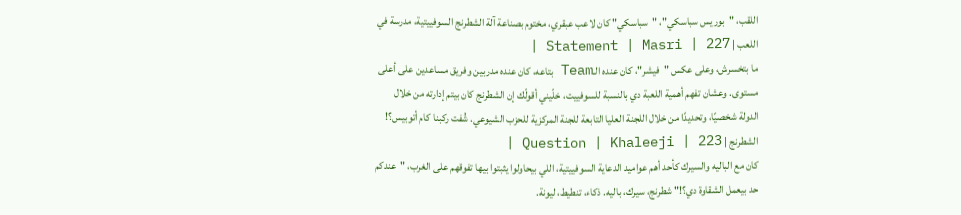اللقب، "بوريس سباسكي"، "سباسكي" كان لاعب عبقري، مختوم بصناعة آلة الشطرنج السوفييتية، مدرسة في اللعب | Statement | Masri | 227 |
ما بتخسرش، وعلى عكس "فيشر"، كان عنده الـTeam بتاعه، كان عنده مدربين وفريق مساعدين على أعلى مستوى. وعشان تفهم أهمية اللعبة دي بالنسبة للسوفييت، خلّيني أقولّك إن الشطرنج كان بيتم إدارته من خلال الدولة شخصيًا، وتحديدًا من خلال اللجنة العليا التابعة للجنة المركزية للحزب الشيوعي. شُفت ركبنا كام أتوبيس؟! الشطرنج | Question | Khaleeji | 223 |
كان مع الباليه والسيرك كأحد أهم عواميد الدعاية السوفييتية، اللي بيحاولوا يثبتوا بيها تفوقهم على الغرب، "عندكم حد بيعمل الشقاوة دي؟!" شطرنج، سيرك، باليه. ذكاء، تنطيط، ليونة.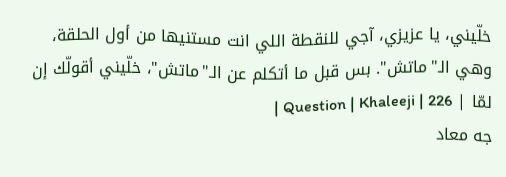خلّيني، يا عزيزي، آجي للنقطة اللي انت مستنيها من أول الحلقة، وهي الـ"ماتش". بس قبل ما أتكلم عن الـ"ماتش"، خلّيني أقولّك إن لمّا | Question | Khaleeji | 226 |
جه معاد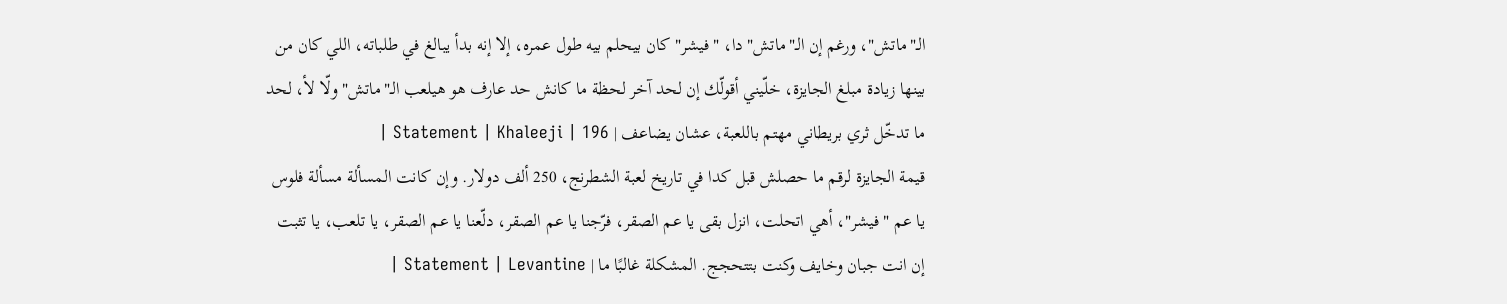الـ"ماتش"، ورغم إن الـ"ماتش" دا، "فيشر" كان بيحلم بيه طول عمره، إلا إنه بدأ يبالغ في طلباته، اللي كان من بينها زيادة مبلغ الجايزة، خلّيني أقولّك إن لحد آخر لحظة ما كانش حد عارف هو هيلعب الـ"ماتش" ولّا لأ، لحد ما تدخّل ثري بريطاني مهتم باللعبة، عشان يضاعف | Statement | Khaleeji | 196 |
قيمة الجايزة لرقم ما حصلش قبل كدا في تاريخ لعبة الشطرنج، 250 ألف دولار. وإن كانت المسألة مسألة فلوس يا عم "فيشر"، أهي اتحلت، انزل بقى يا عم الصقر، فرّجنا يا عم الصقر، دلّعنا يا عم الصقر، يا تلعب، يا تثبت إن انت جبان وخايف وكنت بتتحجج. المشكلة غالبًا ما | Statement | Levantine |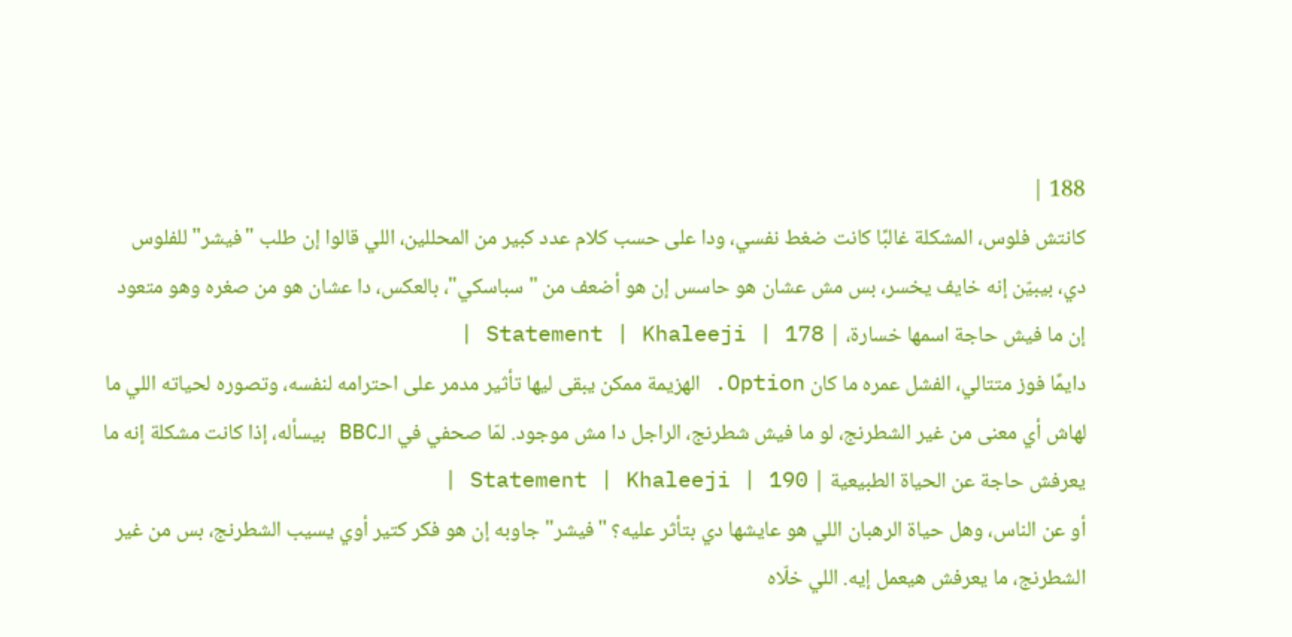188 |
كانتش فلوس، المشكلة غالبًا كانت ضغط نفسي، ودا على حسب كلام عدد كبير من المحللين، اللي قالوا إن طلب "فيشر" للفلوس دي، بيبيّن إنه خايف يخسر، بس مش عشان هو حاسس إن هو أضعف من "سباسكي"، بالعكس، دا عشان هو من صغره وهو متعود إن ما فيش حاجة اسمها خسارة، | Statement | Khaleeji | 178 |
دايمًا فوز متتالي، الفشل عمره ما كان Option. الهزيمة ممكن يبقى ليها تأثير مدمر على احترامه لنفسه، وتصوره لحياته اللي ما لهاش أي معنى من غير الشطرنج، لو ما فيش شطرنج، الراجل دا مش موجود. لمّا صحفي في الـBBC بيسأله، إذا كانت مشكلة إنه ما يعرفش حاجة عن الحياة الطبيعية | Statement | Khaleeji | 190 |
أو عن الناس، وهل حياة الرهبان اللي هو عايشها دي بتأثر عليه؟ "فيشر" جاوبه إن هو فكر كتير أوي يسيب الشطرنج، بس من غير الشطرنج، ما يعرفش هيعمل إيه. اللي خلّاه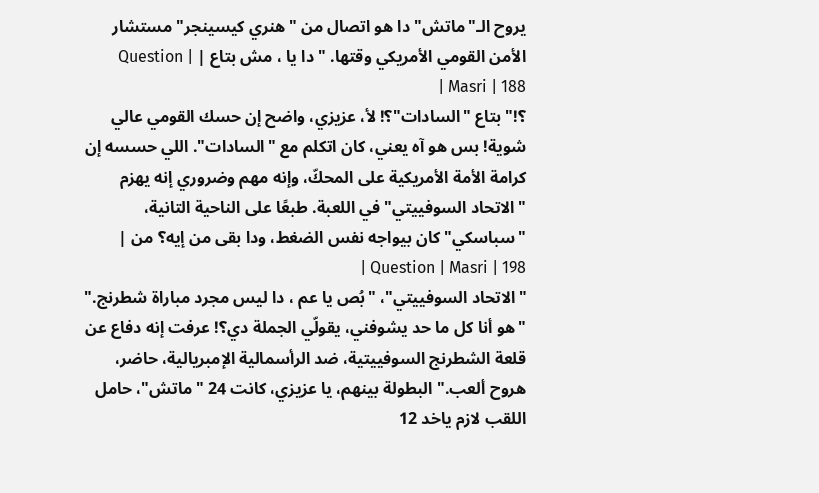يروح الـ"ماتش" دا هو اتصال من "هنري كيسينجر" مستشار الأمن القومي الأمريكي وقتها. " دا يا ، مش بتاع | Question | Masri | 188 |
؟!" بتاع "السادات"؟! لأ، عزيزي، واضح إن حسك القومي عالي شوية! بس هو آه يعني، كان اتكلم مع "السادات". اللي حسسه إن كرامة الأمة الأمريكية على المحكّ، وإنه مهم وضروري إنه يهزم "الاتحاد السوفييتي" في اللعبة. طبعًا على الناحية التانية، "سباسكي" كان بيواجه نفس الضغط، ودا بقى من إيه؟ من | Question | Masri | 198 |
"الاتحاد السوفييتي"، "بُص يا عم ، دا ليس مجرد مباراة شطرنج." "هو أنا كل ما حد يشوفني، يقولّي الجملة دي؟! عرفت إنه دفاع عن قلعة الشطرنج السوفييتية، ضد الرأسمالية الإمبريالية، حاضر، هروح ألعب." البطولة بينهم، يا عزيزي، كانت 24 "ماتش"، حامل اللقب لازم ياخد 12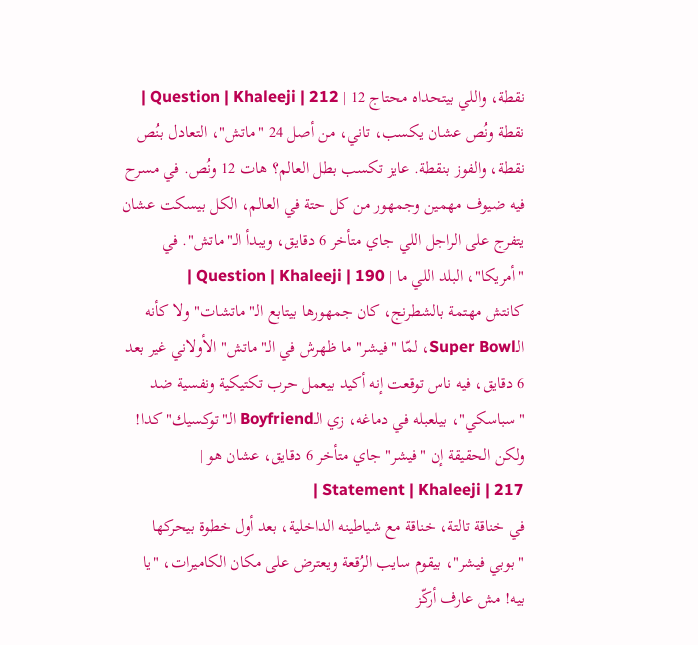نقطة، واللي بيتحداه محتاج 12 | Question | Khaleeji | 212 |
نقطة ونُص عشان يكسب، تاني، من أصل 24 "ماتش"، التعادل بنُص نقطة، والفوز بنقطة. عايز تكسب بطل العالم؟ هات 12 ونُص. في مسرح فيه ضيوف مهمين وجمهور من كل حتة في العالم، الكل بيسكت عشان يتفرج على الراجل اللي جاي متأخر 6 دقايق، ويبدأ الـ"ماتش". في "أمريكا"، البلد اللي ما | Question | Khaleeji | 190 |
كانتش مهتمة بالشطرنج، كان جمهورها بيتابع الـ"ماتشات" ولا كأنه الـSuper Bowl، لمّا "فيشر" ما ظهرش في الـ"ماتش" الأولاني غير بعد 6 دقايق، فيه ناس توقعت إنه أكيد بيعمل حرب تكتيكية ونفسية ضد "سباسكي"، بيلعبله في دماغه، زي الـBoyfriend الـ"توكسيك" كدا! ولكن الحقيقة إن "فيشر" جاي متأخر 6 دقايق، عشان هو | Statement | Khaleeji | 217 |
في خناقة تالتة، خناقة مع شياطينه الداخلية، بعد أول خطوة بيحركها "بوبي فيشر"، بيقوم سايب الرُقعة ويعترض على مكان الكاميرات، "يا بيه! مش عارف أركّز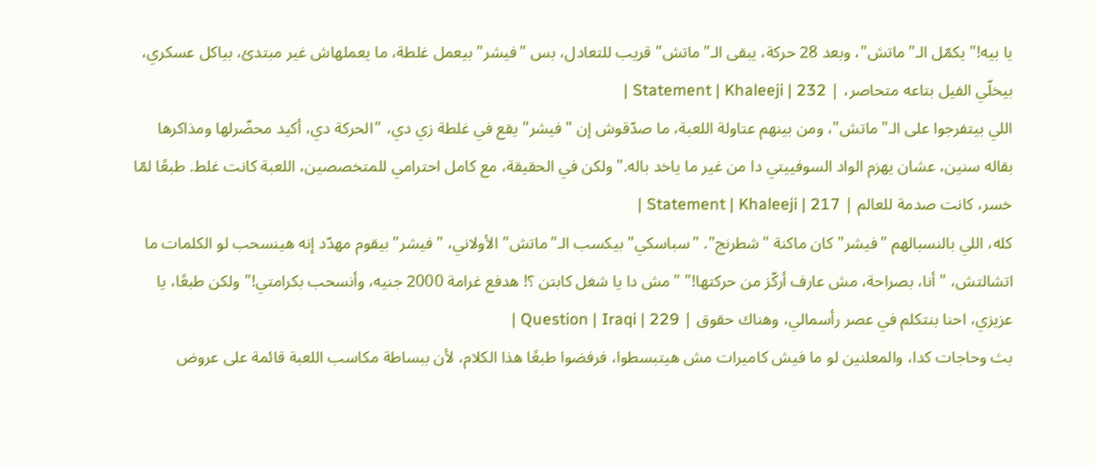يا بيه!" يكمّل الـ"ماتش"، وبعد 28 حركة، يبقى الـ"ماتش" قريب للتعادل، بس "فيشر" بيعمل غلطة، ما يعملهاش غير مبتدئ، بياكل عسكري، بيخلّي الفيل بتاعه متحاصر، | Statement | Khaleeji | 232 |
اللي بيتفرجوا على الـ"ماتش"، ومن بينهم عتاولة اللعبة، ما صدّقوش إن "فيشر" يقع في غلطة زي دي، "الحركة دي، أكيد محضّرلها ومذاكرها بقاله سنين، عشان يهزم الواد السوفييتي دا من غير ما ياخد باله." ولكن في الحقيقة، مع كامل احترامي للمتخصصين، اللعبة كانت غلط. طبعًا لمّا خسر، كانت صدمة للعالم | Statement | Khaleeji | 217 |
كله، اللي بالنسبالهم "فيشر" كان ماكنة "شطرنج". "سباسكي" بيكسب الـ"ماتش" الأولاني، "فيشر" بيقوم مهدّد إنه هينسحب لو الكلمات ما اتشالتش، "أنا، بصراحة، مش عارف أركّز من حركتها!" "مش دا يا شغل كابتن ؟! هدفع غرامة 2000 جنيه، وأنسحب بكرامتي!" ولكن طبعًا، يا عزيزي، احنا بنتكلم في عصر رأسمالي، وهناك حقوق | Question | Iraqi | 229 |
بث وحاجات كدا، والمعلنين لو ما فيش كاميرات مش هيتبسطوا، فرفضوا طبعًا هذا الكلام، لأن ببساطة مكاسب اللعبة قائمة على عروض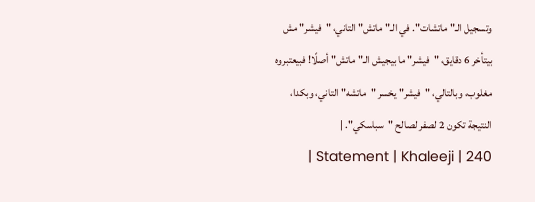وتسجيل الـ"ماتشات". في الـ"ماتش" التاني، "فيشر" مش بيتأخر 6 دقايق، "فيشر" ما بيجيش الـ"ماتش" أصلًا! فبيعتبروه مغلوب، وبالتالي، "فيشر" يخسر "ماتشه" التاني، وبكدا، النتيجة تكون 2 لصفر لصالح "سباسكي". | Statement | Khaleeji | 240 |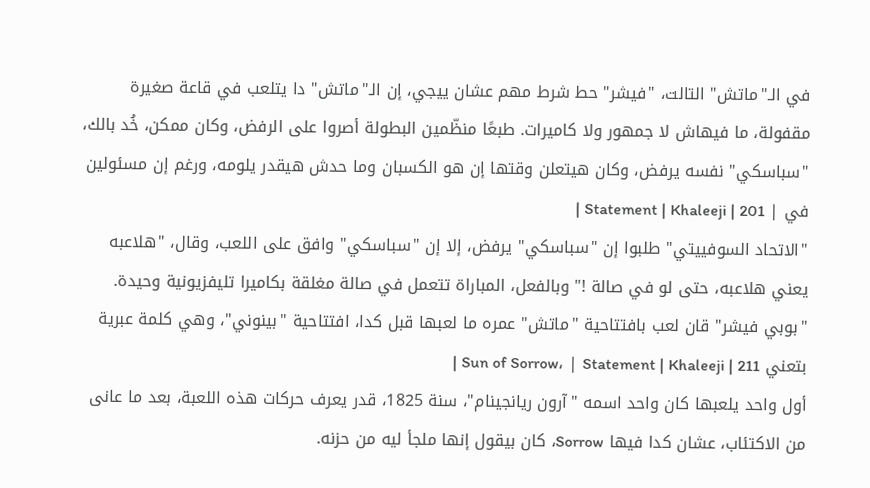في الـ"ماتش" التالت، "فيشر" حط شرط مهم عشان ييجي، إن الـ"ماتش" دا يتلعب في قاعة صغيرة مقفولة، ما فيهاش لا جمهور ولا كاميرات. طبعًا منظّمين البطولة أصروا على الرفض، وكان ممكن، خُد بالك، "سباسكي" نفسه يرفض، وكان هيتعلن وقتها إن هو الكسبان وما حدش هيقدر يلومه، ورغم إن مسئولين في | Statement | Khaleeji | 201 |
"الاتحاد السوفييتي" طلبوا إن "سباسكي" يرفض، إلا إن "سباسكي" وافق على اللعب، وقال، "هلاعبه يعني هلاعبه، حتى لو في صالة !" وبالفعل، المباراة تتعمل في صالة مغلقة بكاميرا تليفزيونية وحيدة. "بوبي فيشر" قان لعب بافتتاحية "ماتش" عمره ما لعبها قبل كدا، افتتاحية "بينوني"، وهي كلمة عبرية بتعني Sun of Sorrow، | Statement | Khaleeji | 211 |
أول واحد يلعبها كان واحد اسمه "آرون ريانجينام"، سنة 1825، قدر يعرف حركات هذه اللعبة، بعد ما عانى من الاكتئاب، عشان كدا فيها Sorrow، كان بيقول إنها ملجأ ليه من حزنه.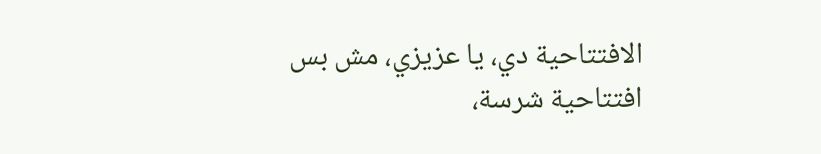الافتتاحية دي، يا عزيزي، مش بس افتتاحية شرسة،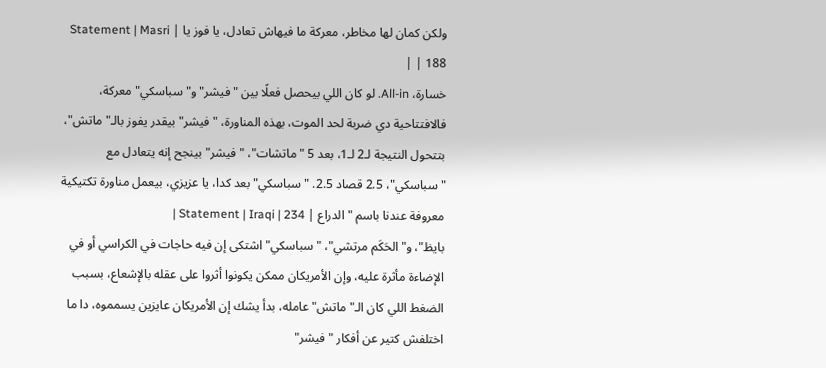ولكن كمان لها مخاطر، معركة ما فيهاش تعادل، يا فوز يا | Statement | Masri | 188 |
خسارة، All-in. لو كان اللي بيحصل فعلًا بين "فيشر" و"سباسكي" معركة، فالافتتاحية دي ضربة لحد الموت، بهذه المناورة، "فيشر" بيقدر يفوز بالـ"ماتش"، بتتحول النتيجة لـ2 لـ1، بعد 5 "ماتشات"، "فيشر" بينجح إنه يتعادل مع "سباسكي"، 2.5 قصاد 2.5. "سباسكي" بعد كدا، يا عزيزي، بيعمل مناورة تكتيكية معروفة عندنا باسم "الدراع | Statement | Iraqi | 234 |
بايظ"، و"الحَكَم مرتشي"، "سباسكي" اشتكى إن فيه حاجات في الكراسي أو في الإضاءة مأثرة عليه، وإن الأمريكان ممكن يكونوا أثروا على عقله بالإشعاع، بسبب الضغط اللي كان الـ"ماتش" عامله، بدأ يشك إن الأمريكان عايزين يسمموه، دا ما اختلفش كتير عن أفكار "فيشر"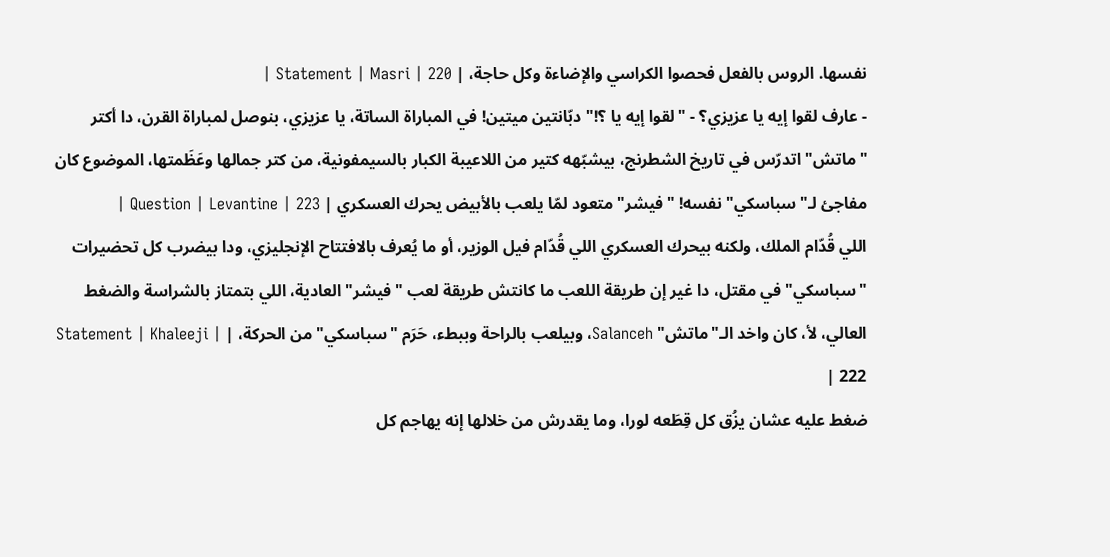نفسها. الروس بالفعل فحصوا الكراسي والإضاءة وكل حاجة، | Statement | Masri | 220 |
- عارف لقوا إيه يا عزيزي؟ - "لقوا إيه يا ؟!" دبّانتين ميتين! في المباراة الساتة، يا عزيزي، بنوصل لمباراة القرن، دا أكتر "ماتش" اتدرّس في تاريخ الشطرنج، بيشبّهه كتير من اللاعيبة الكبار بالسيمفونية، من كتر جمالها وعَظَمتها، الموضوع كان مفاجئ لـ"سباسكي" نفسه! "فيشر" متعود لمّا يلعب بالأبيض يحرك العسكري | Question | Levantine | 223 |
اللي قُدّام الملك، ولكنه بيحرك العسكري اللي قُدّام فيل الوزير، أو ما يُعرف بالافتتاح الإنجليزي، ودا بيضرب كل تحضيرات "سباسكي" في مقتل، دا غير إن طريقة اللعب ما كانتش طريقة لعب "فيشر" العادية، اللي بتمتاز بالشراسة والضغط العالي، لأ، كان واخد الـ"ماتش" Salanceh، وبيلعب بالراحة وببطء، حَرَم "سباسكي" من الحركة، | Statement | Khaleeji | 222 |
ضغط عليه عشان يزُق كل قِطَعه لورا، وما يقدرش من خلالها إنه يهاجم كل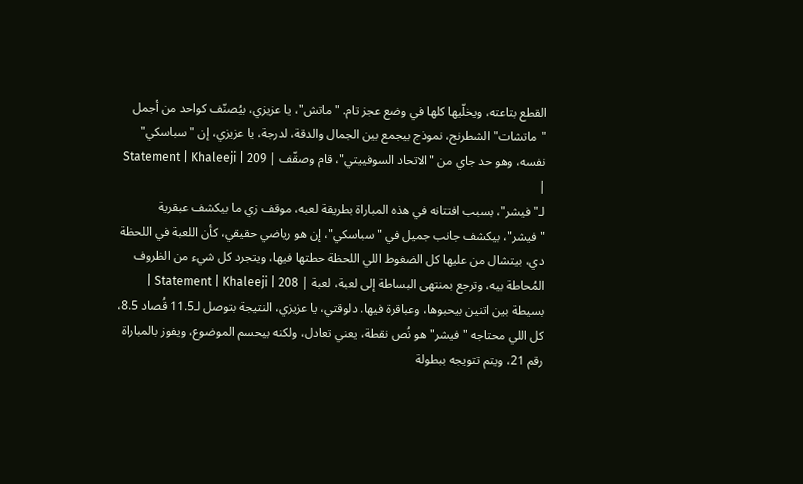القطع بتاعته، ويخلّيها كلها في وضع عجز تام. "ماتش"، يا عزيزي، بيُصنّف كواحد من أجمل "ماتشات" الشطرنج، نموذج بيجمع بين الجمال والدقة، لدرجة، يا عزيزي، إن "سباسكي" نفسه، وهو حد جاي من "الاتحاد السوفييتي"، قام وصقّف | Statement | Khaleeji | 209 |
لـ"فيشر"، بسبب افتتانه في هذه المباراة بطريقة لعبه، موقف زي ما بيكشف عبقرية "فيشر"، بيكشف جانب جميل في "سباسكي"، إن هو رياضي حقيقي، كأن اللعبة في اللحظة دي، بيتشال من عليها كل الضغوط اللي اللحظة حطتها فيها، ويتجرد كل شيء من الظروف المُحاطة بيه، وترجع بمنتهى البساطة إلى لعبة، لعبة | Statement | Khaleeji | 208 |
بسيطة بين اتنين بيحبوها، وعباقرة فيها. دلوقتي، يا عزيزي، النتيجة بتوصل لـ11.5 قُصاد 8.5، كل اللي محتاجه "فيشر" هو نُص نقطة، يعني تعادل، ولكنه بيحسم الموضوع، ويفوز بالمباراة رقم 21، ويتم تتويجه ببطولة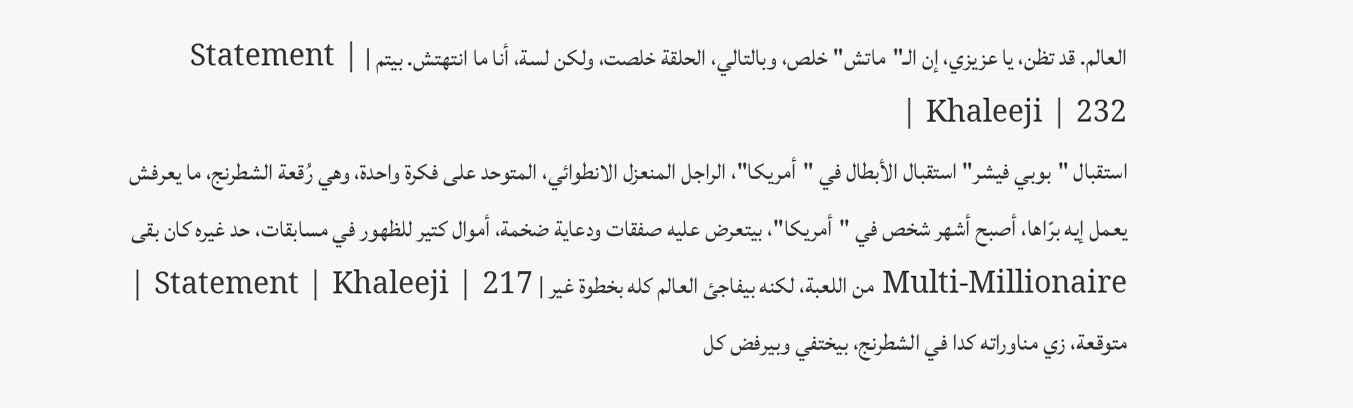العالم. قد تظن، يا عزيزي، إن الـ"ماتش" خلص، وبالتالي، الحلقة خلصت، ولكن لسة، أنا ما انتهتش. بيتم | Statement | Khaleeji | 232 |
استقبال "بوبي فيشر" استقبال الأبطال في "أمريكا"، الراجل المنعزل الانطوائي، المتوحد على فكرة واحدة، وهي رُقعة الشطرنج، ما يعرفش يعمل إيه برّاها، أصبح أشهر شخص في "أمريكا"، بيتعرض عليه صفقات ودعاية ضخمة، أموال كتير للظهور في مسابقات، حد غيره كان بقى Multi-Millionaire من اللعبة، لكنه بيفاجئ العالم كله بخطوة غير | Statement | Khaleeji | 217 |
متوقعة، زي مناوراته كدا في الشطرنج، بيختفي وبيرفض كل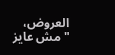العروض، "مش عايز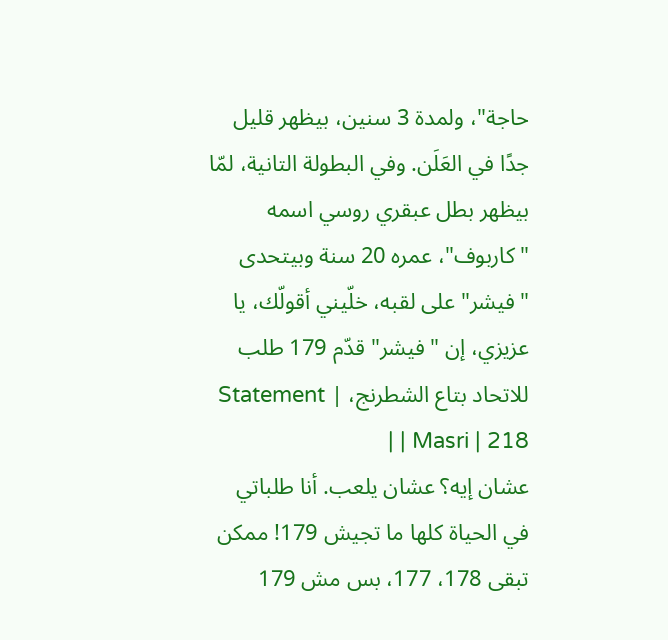حاجة"، ولمدة 3 سنين، بيظهر قليل جدًا في العَلَن. وفي البطولة التانية، لمّا بيظهر بطل عبقري روسي اسمه "كاربوف"، عمره 20 سنة وبيتحدى "فيشر" على لقبه، خلّيني أقولّك، يا عزيزي، إن "فيشر" قدّم 179 طلب للاتحاد بتاع الشطرنج، | Statement | Masri | 218 |
عشان إيه؟ عشان يلعب. أنا طلباتي في الحياة كلها ما تجيش 179! ممكن تبقى 178، 177، بس مش 179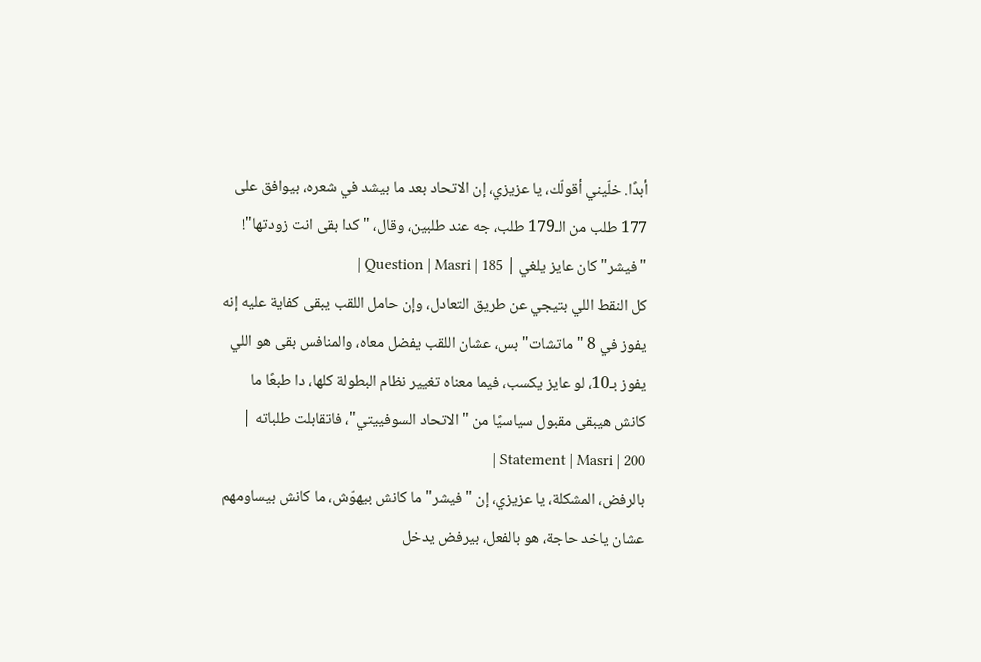أبدًا. خلّيني أقولّك، يا عزيزي، إن الاتحاد بعد ما بيشد في شعره، بيوافق على 177 طلب من الـ179 طلب، جه عند طلبين، وقال، "كدا بقى انت زودتها"! "فيشر" كان عايز يلغي | Question | Masri | 185 |
كل النقط اللي بتيجي عن طريق التعادل، وإن حامل اللقب يبقى كفاية عليه إنه يفوز في 8 "ماتشات" بس، عشان اللقب يفضل معاه، والمنافس بقى هو اللي يفوز بـ10، لو عايز يكسب، فيما معناه تغيير نظام البطولة كلها، دا طبعًا ما كانش هيبقى مقبول سياسيًا من "الاتحاد السوفييتي"، فاتقابلت طلباته | Statement | Masri | 200 |
بالرفض، المشكلة، يا عزيزي، إن "فيشر" ما كانش بيهوّش، ما كانش بيساومهم عشان ياخد حاجة، هو بالفعل، بيرفض يدخل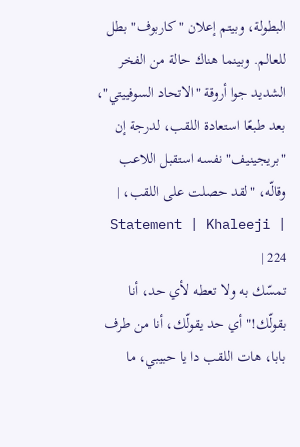البطولة، وبيتم إعلان "كاربوف" بطل للعالم. وبينما هناك حالة من الفخر الشديد جوا أروقة "الاتحاد السوفييتي"، بعد طبعًا استعادة اللقب، لدرجة إن "بريجينيف" نفسه استقبل اللاعب وقالّه، "لقد حصلت على اللقب، | Statement | Khaleeji | 224 |
تمسّك به ولا تعطه لأي حد، أنا بقولّك!" أي حد يقولّك، أنا من طرف بابا، هات اللقب دا يا حبيبي، ما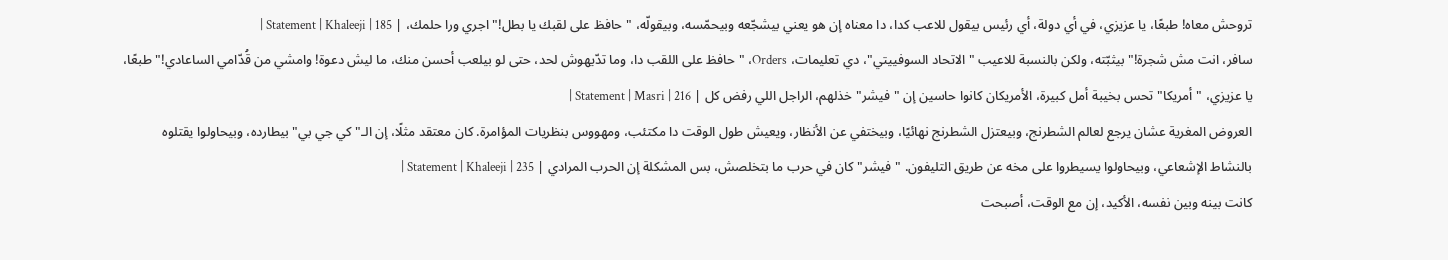تروحش معاه! طبعًا، يا عزيزي، في أي دولة، أي رئيس بيقول للاعب كدا، دا معناه إن هو يعني بيشجّعه وبيحمّسه، وبيقولّه، "حافظ على لقبك يا بطل!" اجري ورا حلمك، | Statement | Khaleeji | 185 |
سافر، انت مش شجرة!" بيثبّته، ولكن بالنسبة للاعيب "الاتحاد السوفييتي"، دي تعليمات، Orders، "حافظ على اللقب دا، وما تدّيهوش لحد، حتى لو بيلعب أحسن منك، ما ليش دعوة! وامشي من قُدّامي الساعادي!" طبعًا، يا عزيزي، "أمريكا" تحس بخيبة أمل كبيرة، الأمريكان كانوا حاسين إن "فيشر" خذلهم، الراجل اللي رفض كل | Statement | Masri | 216 |
العروض المغرية عشان يرجع لعالم الشطرنج، وبيعتزل الشطرنج نهائيًا، وبيختفي عن الأنظار، ويعيش طول الوقت دا مكتئب، ومهووس بنظريات المؤامرة. كان معتقد مثلًا، إن الـ"كي جي بي" بيطارده، وبيحاولوا يقتلوه بالنشاط الإشعاعي، وبيحاولوا يسيطروا على مخه عن طريق التليفون. "فيشر" كان في حرب ما بتخلصش، بس المشكلة إن الحرب المرادي | Statement | Khaleeji | 235 |
كانت بينه وبين نفسه، الأكيد، إن مع الوقت، أصبحت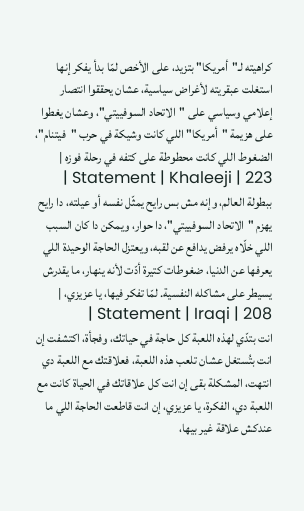كراهيته لـ"أمريكا" بتزيد، على الأخص لمّا بدأ يفكر إنها استغلت عبقريته لأغراض سياسية، عشان يحققوا انتصار إعلامي وسياسي على "الاتحاد السوفييتي"، وعشان يغطوا على هزيمة "أمريكا" اللي كانت وشيكة في حرب "فيتنام"، الضغوط اللي كانت محطوطة على كتفه في رحلة فوزه | Statement | Khaleeji | 223 |
ببطولة العالم، وإنه مش بس رايح يمثّل نفسه أو عيلته، دا رايح يهزم "الاتحاد السوفييتي"، دا حوار، ويمكن دا كان السبب اللي خلّاه يرفض يدافع عن لقبه، ويعتزل الحاجة الوحيدة اللي يعرفها عن الدنيا، ضغوطات كتيرة أدّت لأنه ينهار، ما يقدرش يسيطر على مشاكله النفسية. لمّا تفكر فيها، يا عزيزي، | Statement | Iraqi | 208 |
انت بتدّي لهذه اللعبة كل حاجة في حياتك، وفجأة، اكتشفت إن انت بتُستغل عشان تلعب هذه اللعبة، فعلاقتك مع اللعبة دي انتهت، المشكلة بقى إن انت كل علاقاتك في الحياة كانت مع اللعبة دي، الفكرة، يا عزيزي، إن انت قاطعت الحاجة اللي ما عندكش علاقة غير بيها،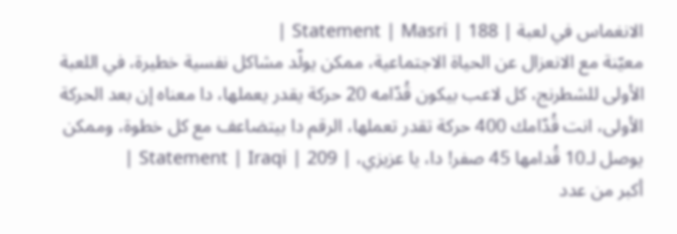الانغماس في لعبة | Statement | Masri | 188 |
معيّنة مع الانعزال عن الحياة الاجتماعية، ممكن يولّد مشاكل نفسية خطيرة، في اللعبة الأولى للشطرنج، كل لاعب بيكون قُدّامه 20 حركة يقدر يعملها، دا معناه إن بعد الحركة الأولى، انت قُدّامك 400 حركة تقدر تعملها، الرقم دا بيتضاعف مع كل خطوة، وممكن يوصل لـ10 قُدامها 45 صفر! دا، يا عزيزي، | Statement | Iraqi | 209 |
أكبر من عدد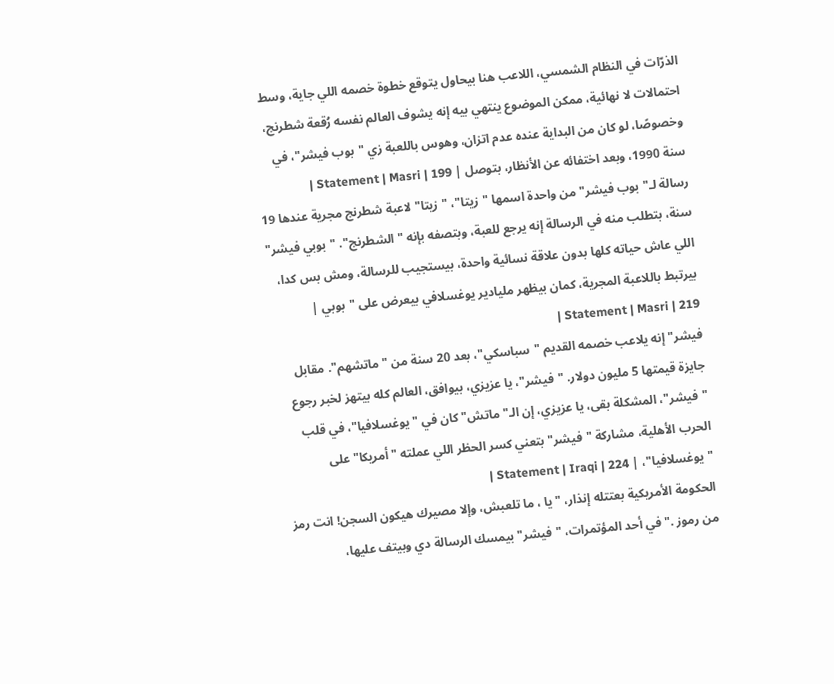الذرّات في النظام الشمسي، اللاعب هنا بيحاول يتوقع خطوة خصمه اللي جاية، وسط احتمالات لا نهائية، ممكن الموضوع ينتهي بيه إنه يشوف العالم نفسه رُقعة شطرنج، وخصوصًا، لو كان من البداية عنده عدم اتزان، وهوس باللعبة زي "بوب فيشر"، في سنة 1990، وبعد اختفائه عن الأنظار، بتوصل | Statement | Masri | 199 |
رسالة لـ"بوب فيشر" من واحدة اسمها "زيتا"، "زيتا" لاعبة شطرنج مجرية عندها 19 سنة، بتطلب منه في الرسالة إنه يرجع للعبة، وبتصفه بإنه " الشطرنج". "بوبي فيشر" اللي عاش حياته كلها بدون علاقة نسائية واحدة، بيستجيب للرسالة، ومش بس كدا، بيرتبط باللاعبة المجرية، كمان بيظهر مليادير يوغسلافي بيعرض على "بوبي | Statement | Masri | 219 |
فيشر" إنه يلاعب خصمه القديم "سباسكي"، بعد 20 سنة من "ماتشهم". مقابل جايزة قيمتها 5 مليون دولار. "فيشر"، يا عزيزي، بيوافق، العالم كله بيتهز لخبر رجوع "فيشر"، المشكلة بقى، يا عزيزي، إن الـ"ماتش" كان في "يوغسلافيا"، في قلب الحرب الأهلية، مشاركة "فيشر" بتعني كسر الحظر اللي عملته "أمريكا" على "يوغسلافيا"، | Statement | Iraqi | 224 |
الحكومة الأمريكية بعتتله إنذار، "يا ، ما تلعبش، وإلا مصيرك هيكون السجن! انت رمز من رموز ." في أحد المؤتمرات، "فيشر" بيمسك الرسالة دي وبيتف عليها،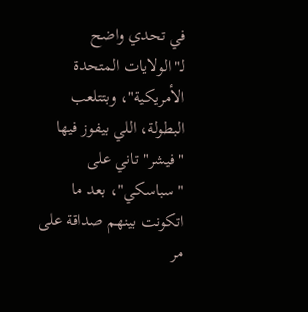في تحدي واضح لـ"الولايات المتحدة الأمريكية"، وبتتلعب البطولة، اللي بيفوز فيها "فيشر" تاني على "سباسكي"، بعد ما اتكونت بينهم صداقة على مر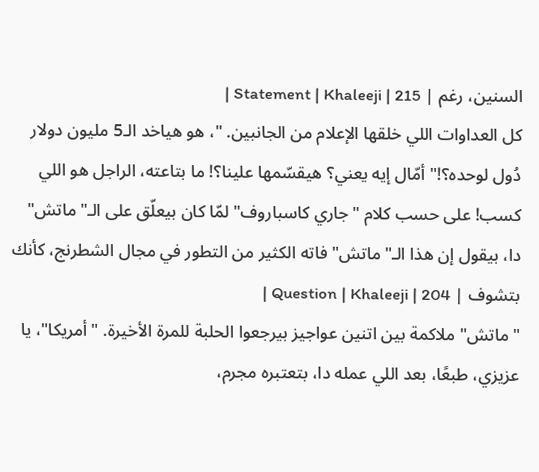السنين، رغم | Statement | Khaleeji | 215 |
كل العداوات اللي خلقها الإعلام من الجانبين. "، هو هياخد الـ5 مليون دولار دُول لوحده؟!" أمّال إيه يعني؟ هيقسّمها علينا؟! ما بتاعته، الراجل هو اللي كسب! على حسب كلام "جاري كاسباروف" لمّا كان بيعلّق على الـ"ماتش" دا، بيقول إن هذا الـ"ماتش" فاته الكثير من التطور في مجال الشطرنج، كأنك بتشوف | Question | Khaleeji | 204 |
"ماتش" ملاكمة بين اتنين عواجيز بيرجعوا الحلبة للمرة الأخيرة. "أمريكا"، يا عزيزي، طبعًا، بعد اللي عمله دا، بتعتبره مجرم،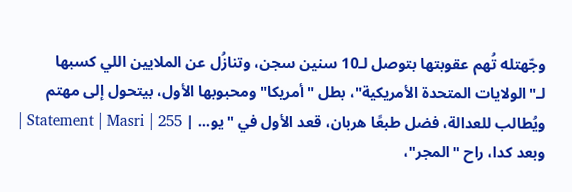وجّهتله تُهم عقوبتها بتوصل لـ10 سنين سجن، وتنازُل عن الملايين اللي كسبها لـ"الولايات المتحدة الأمريكية"، بطل "أمريكا" ومحبوبها الأول، بيتحول إلى مهتم ويُطالب للعدالة، فضل طبعًا هربان، قعد الأول في "يو... | Statement | Masri | 255 |
وبعد كدا، راح "المجر"،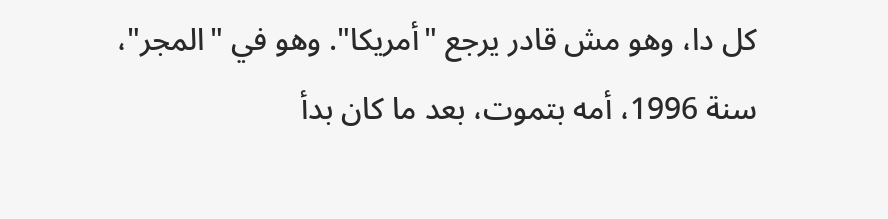كل دا، وهو مش قادر يرجع "أمريكا". وهو في "المجر"، سنة 1996، أمه بتموت، بعد ما كان بدأ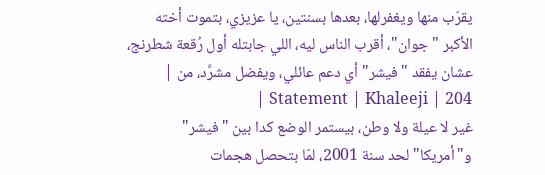يقرّب منها ويغفرلها، بعدها بسنتين، يا عزيزي، بتموت أخته الأكبر "جوان"، أقرب الناس ليه، اللي جابتله أول رُقعة شطرنج، عشان يفقد "فيشر" أي دعم عائلي، ويفضل مشرَّد، من | Statement | Khaleeji | 204 |
غير لا عيلة ولا وطن، بيستمر الوضع كدا بين "فيشر" و"أمريكا" لحد سنة 2001، لمّا بتحصل هجمات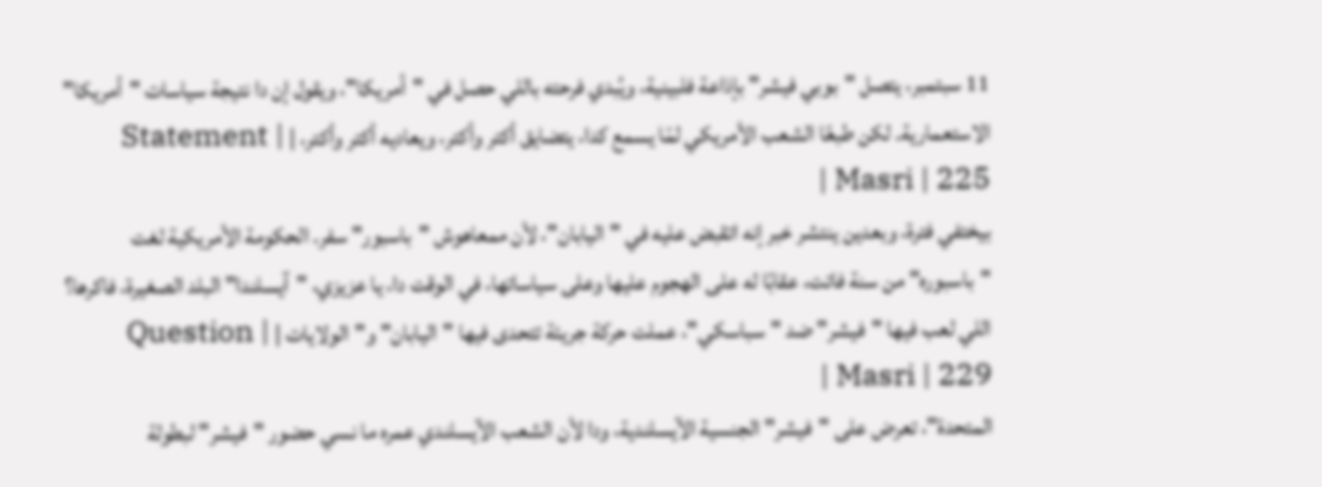11 سبتمبر، يتصل "بوبي فيشر" بإذاعة فلبينية، ويُبدي فرحته باللي حصل في "أمريكا"، ويقول إن دا نتيجة سياسات "أمريكا" الاستعمارية. لكن طبعًا الشعب الأمريكي لمّا يسمع كدا، يتضايق أكتر وأكتر، ويعاديه أكتر وأكتر، | Statement | Masri | 225 |
بيختفي فترة، وبعدين ينتشر خبر إنه اتقبض عليه في "اليابان"، لأن ممعاهوش "باسبور" سفر. الحكومة الأمريكية لغت "باسبوره" من سنة فاتت، عقابًا له على الهجوم عليها وعلى سياساتها، في الوقت دا، يا عزيزي، "آيسلندا" البلد الصغيرة، فاكرها؟ اللي لعب فيها "فيشر" ضد "سباسكي"، عملت حركة جريئة تتحدى فيها "اليابان" و"الولايات | Question | Masri | 229 |
المتحدة"، تعرض على "فيشر" الجنسية الآيسلندية، ودا لأن الشعب الآيسلندي عمره ما نسي حضور "فيشر" لبطولة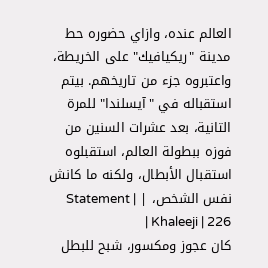العالم عنده، وازاي حضوره حط مدينة "ريكيافيك" على الخريطة، واعتبروه جزء من تاريخهم. بيتم استقباله في "آيسلندا" للمرة التانية، بعد عشرات السنين من فوزه ببطولة العالم، استقبلوه استقبال الأبطال، ولكنه ما كانش نفس الشخص، | Statement | Khaleeji | 226 |
كان عجوز ومكسور، شبح للبطل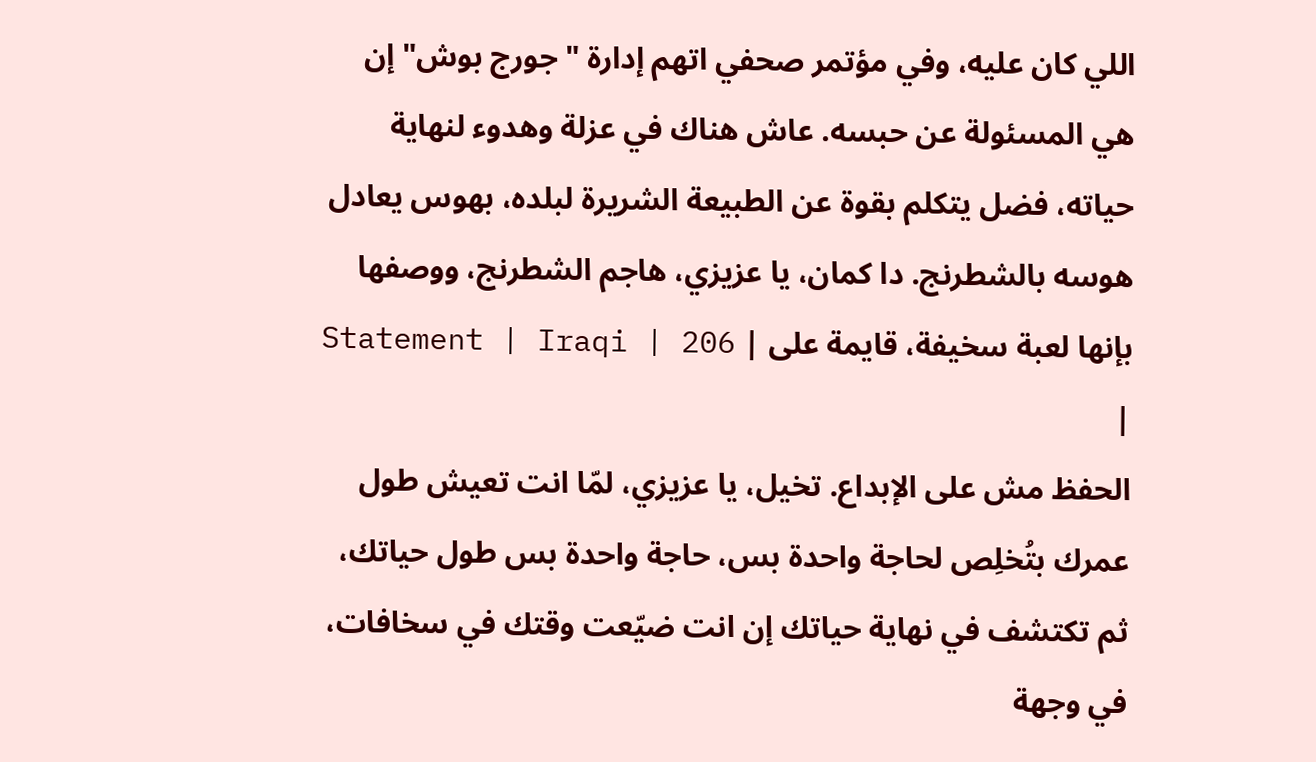اللي كان عليه، وفي مؤتمر صحفي اتهم إدارة "جورج بوش" إن هي المسئولة عن حبسه. عاش هناك في عزلة وهدوء لنهاية حياته، فضل يتكلم بقوة عن الطبيعة الشريرة لبلده، بهوس يعادل هوسه بالشطرنج. دا كمان، يا عزيزي، هاجم الشطرنج، ووصفها بإنها لعبة سخيفة، قايمة على | Statement | Iraqi | 206 |
الحفظ مش على الإبداع. تخيل، يا عزيزي، لمّا انت تعيش طول عمرك بتُخلِص لحاجة واحدة بس، حاجة واحدة بس طول حياتك، ثم تكتشف في نهاية حياتك إن انت ضيّعت وقتك في سخافات، في وجهة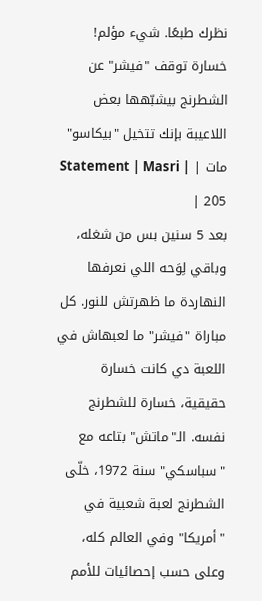نظرك طبعًا. شيء مؤلم! خسارة توقف "فيشر" عن الشطرنج بيشبّهها بعض اللاعيبة بإنك تتخيل "بيكاسو" مات | Statement | Masri | 205 |
بعد 5 سنين بس من شغله، وباقي لِوَحه اللي نعرفها النهاردة ما ظهرتش للنور. كل مباراة "فيشر" ما لعبهاش في اللعبة دي كانت خسارة حقيقية، خسارة للشطرنج نفسه. الـ"ماتش" بتاعه مع "سباسكي" سنة 1972، خلّى الشطرنج لعبة شعبية في "أمريكا" وفي العالم كله، وعلى حسب إحصائيات للأمم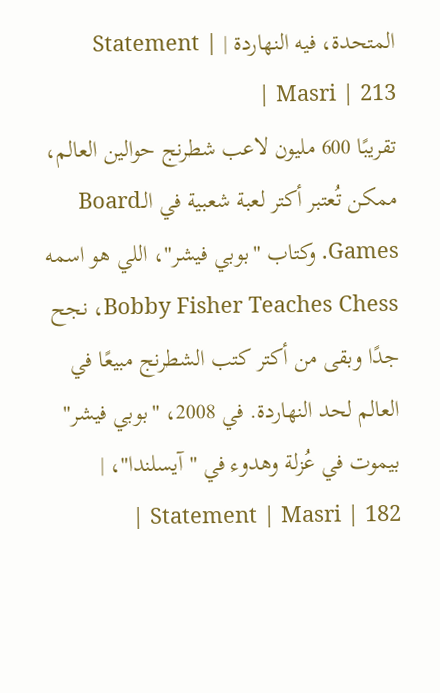المتحدة، فيه النهاردة | Statement | Masri | 213 |
تقريبًا 600 مليون لاعب شطرنج حوالين العالم، ممكن تُعتبر أكتر لعبة شعبية في الـBoard Games. وكتاب "بوبي فيشر"، اللي هو اسمه Bobby Fisher Teaches Chess، نجح جدًا وبقى من أكتر كتب الشطرنج مبيعًا في العالم لحد النهاردة. في 2008، "بوبي فيشر" بيموت في عُزلة وهدوء في "آيسلندا"، | Statement | Masri | 182 |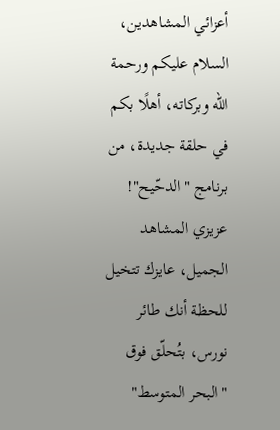أعزائي المشاهدين، السلام عليكم ورحمة الله وبركاته، أهلًا بكم في حلقة جديدة، من برنامج "الدحّيح"! عزيزي المشاهد الجميل، عايزك تتخيل للحظة أنك طائر نورس، بتُحلّق فوق "البحر المتوسط"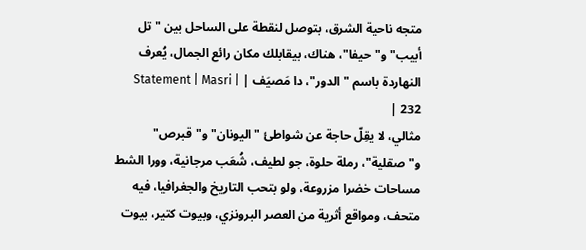متجه ناحية الشرق، بتوصل لنقطة على الساحل بين "تل أبيب" و"حيفا"، هناك، بيقابلك مكان رائع الجمال، يُعرف النهاردة باسم "الدور"، دا مَصيَف | Statement | Masri | 232 |
مثالي، لا يقِلّ حاجة عن شواطئ "اليونان" و"قبرص" و"صقلية"، رملة حلوة، جو لطيف، شُعَب مرجانية، وورا الشط مساحات خضرا مزروعة، ولو بتحب التاريخ والجغرافيا، فيه متحف، ومواقع أثرية من العصر البرونزي، وبيوت كتير، بيوت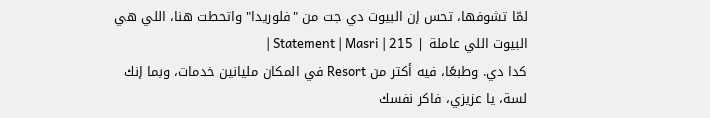لمّا تشوفها، تحس إن البيوت دي جت من "فلوريدا" واتحطت هنا، اللي هي البيوت اللي عاملة | Statement | Masri | 215 |
كدا دي. وطبعًا، فيه أكتر من Resort في المكان مليانين خدمات، وبما إنك لسة، يا عزيزي، فاكر نفسك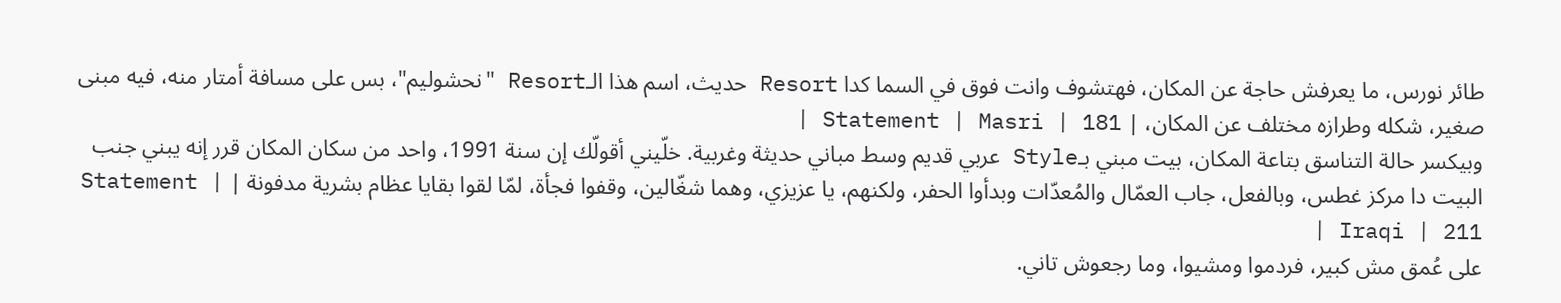طائر نورس، ما يعرفش حاجة عن المكان، فهتشوف وانت فوق في السما كدا Resort حديث، اسم هذا الـResort "نحشوليم"، بس على مسافة أمتار منه، فيه مبنى صغير، شكله وطرازه مختلف عن المكان، | Statement | Masri | 181 |
وبيكسر حالة التناسق بتاعة المكان، بيت مبني بـStyle عربي قديم وسط مباني حديثة وغربية. خلّيني أقولّك إن سنة 1991، واحد من سكان المكان قرر إنه يبني جنب البيت دا مركز غطس، وبالفعل، جاب العمّال والمُعدّات وبدأوا الحفر، ولكنهم، يا عزيزي، وهما شغّالين، وقفوا فجأة، لمّا لقوا بقايا عظام بشرية مدفونة | Statement | Iraqi | 211 |
على عُمق مش كبير، فردموا ومشيوا، وما رجعوش تاني.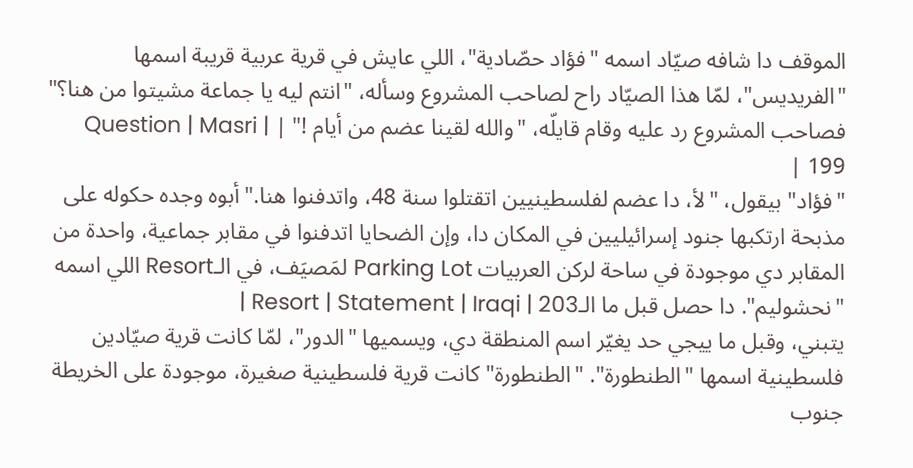الموقف دا شافه صيّاد اسمه "فؤاد حصّادية"، اللي عايش في قرية عربية قريبة اسمها "الفريديس"، لمّا هذا الصيّاد راح لصاحب المشروع وسأله، "انتم ليه يا جماعة مشيتوا من هنا؟" فصاحب المشروع رد عليه وقام قايلّه، "والله لقينا عضم من أيام !" | Question | Masri | 199 |
"فؤاد" بيقول، "لأ، دا عضم لفلسطينيين اتقتلوا سنة 48، واتدفنوا هنا." أبوه وجده حكوله على مذبحة ارتكبها جنود إسرائيليين في المكان دا، وإن الضحايا اتدفنوا في مقابر جماعية، واحدة من المقابر دي موجودة في ساحة لركن العربيات Parking Lot لمَصيَف، في الـResort اللي اسمه "نحشوليم". دا حصل قبل ما الـResort | Statement | Iraqi | 203 |
يتبني، وقبل ما ييجي حد يغيّر اسم المنطقة دي، ويسميها "الدور"، لمّا كانت قرية صيّادين فلسطينية اسمها "الطنطورة". "الطنطورة" كانت قرية فلسطينية صغيرة، موجودة على الخريطة جنوب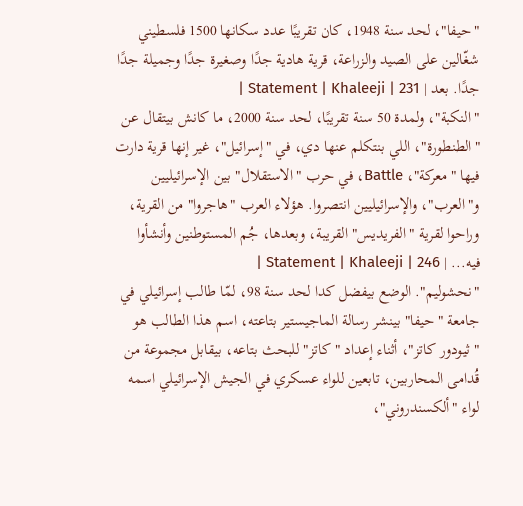"حيفا"، لحد سنة 1948، كان تقريبًا عدد سكانها 1500 فلسطيني شغّالين على الصيد والزراعة، قرية هادية جدًا وصغيرة جدًا وجميلة جدًا جدًا. بعد | Statement | Khaleeji | 231 |
"النكبة"، ولمدة 50 سنة تقريبًا، لحد سنة 2000، ما كانش بيتقال عن "الطنطورة"، اللي بنتكلم عنها دي، في "إسرائيل"، غير إنها قرية دارت فيها "معركة"، Battle، في حرب "الاستقلال" بين الإسرائيليين و"العرب"، والإسرائيليين انتصروا. هؤلاء العرب "هاجروا" من القرية، وراحوا لقرية "الفريديس" القريبة، وبعدها، جُم المستوطنين وأنشأوا فيه... | Statement | Khaleeji | 246 |
"نحشوليم". الوضع بيفضل كدا لحد سنة 98، لمّا طالب إسرائيلي في جامعة "حيفا" بينشر رسالة الماجيستير بتاعته، اسم هذا الطالب هو "ثيودور كاتز"، أثناء إعداد "كاتز" للبحث بتاعه، بيقابل مجموعة من قُدامى المحاربين، تابعين للواء عسكري في الجيش الإسرائيلي اسمه لواء "ألكسندروني"،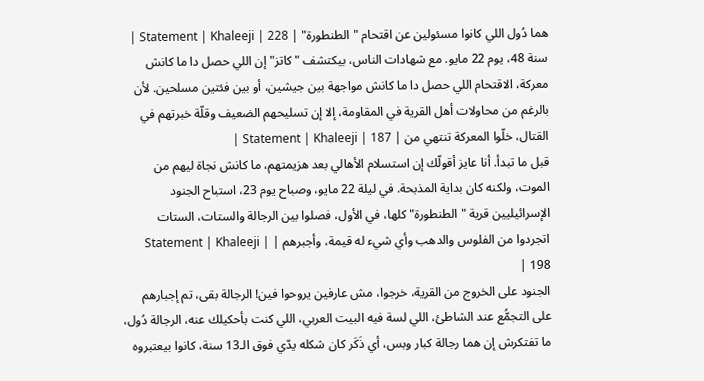هما دُول اللي كانوا مسئولين عن اقتحام "الطنطورة" | Statement | Khaleeji | 228 |
سنة 48، يوم 22 مايو. مع شهادات الناس، بيكتشف "كاتز" إن اللي حصل دا ما كانش معركة، الاقتحام اللي حصل دا ما كانش مواجهة بين جيشين، أو بين فئتين مسلحين. لأن بالرغم من محاولات أهل القرية في المقاومة، إلا إن تسليحهم الضعيف وقلّة خبرتهم في القتال، خلّوا المعركة تنتهي من | Statement | Khaleeji | 187 |
قبل ما تبدأ. أنا عايز أقولّك إن استسلام الأهالي بعد هزيمتهم، ما كانش نجاة ليهم من الموت، ولكنه كان بداية المذبحة. في ليلة 22 مايو، وصباح يوم 23، استباح الجنود الإسرائيليين قرية "الطنطورة" كلها، في الأول، فصلوا بين الرجالة والستات، الستات اتجردوا من الفلوس والدهب وأي شيء له قيمة، وأجبرهم | Statement | Khaleeji | 198 |
الجنود على الخروج من القرية، خرجوا، مش عارفين يروحوا فين! الرجالة بقى، تم إجبارهم على التجمُّع عند الشاطئ، اللي لسة فيه البيت العربي، اللي كنت بأحكيلك عنه، الرجالة دُول، ما تفتكرش إن هما رجالة كبار وبس، أي ذَكَر كان شكله يدّي فوق الـ13 سنة، كانوا بيعتبروه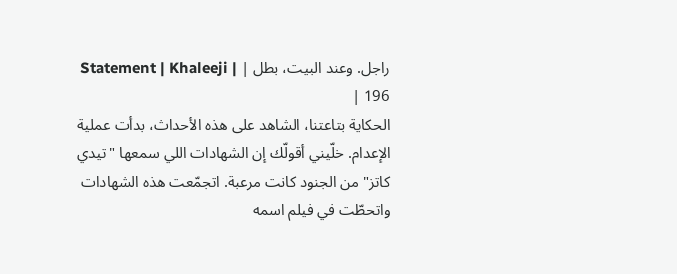راجل. وعند البيت، بطل | Statement | Khaleeji | 196 |
الحكاية بتاعتنا، الشاهد على هذه الأحداث، بدأت عملية الإعدام. خلّيني أقولّك إن الشهادات اللي سمعها "تيدي كاتز" من الجنود كانت مرعبة. اتجمّعت هذه الشهادات واتحطّت في فيلم اسمه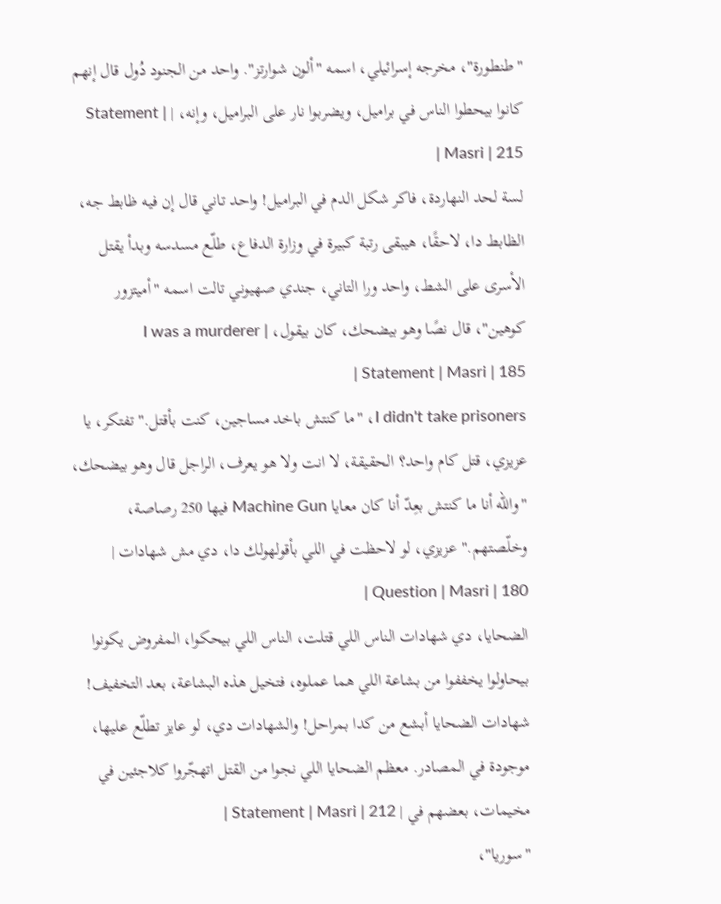"طنطورة"، مخرجه إسرائيلي، اسمه "ألون شوارتز". واحد من الجنود دُول قال إنهم كانوا بيحطوا الناس في براميل، ويضربوا نار على البراميل، وإنه، | Statement | Masri | 215 |
لسة لحد النهاردة، فاكر شكل الدم في البراميل! واحد تاني قال إن فيه ظابط جه، الظابط دا، لاحقًا، هيبقى رتبة كبيرة في وزارة الدفاع، طلّع مسدسه وبدأ يقتل الأسرى على الشط، واحد ورا التاني، جندي صهيوني تالت اسمه "أميتزور كوهين"، قال نصًا وهو بيضحك، كان بيقول، I was a murderer | Statement | Masri | 185 |
I didn't take prisoners، "ما كنتش باخد مساجين، كنت بأقتل." تفتكر، يا عزيزي، قتل كام واحد؟ الحقيقة، لا انت ولا هو يعرف، الراجل قال وهو بيضحك، "والله أنا ما كنتش بعِدّ أنا كان معايا Machine Gun فيها 250 رصاصة، وخلّصتهم." عزيزي، لو لاحظت في اللي بأقولهولك دا، دي مش شهادات | Question | Masri | 180 |
الضحايا، دي شهادات الناس اللي قتلت، الناس اللي بيحكوا، المفروض يكونوا بيحاولوا يخففوا من بشاعة اللي هما عملوه، فتخيل هذه البشاعة، بعد التخفيف! شهادات الضحايا أبشع من كدا بمراحل! والشهادات دي، لو عايز تطلّع عليها، موجودة في المصادر. معظم الضحايا اللي نجوا من القتل اتهجّروا كلاجئين في مخيمات، بعضهم في | Statement | Masri | 212 |
"سوريا"،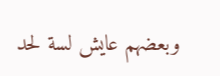وبعضهم عايش لسة لحد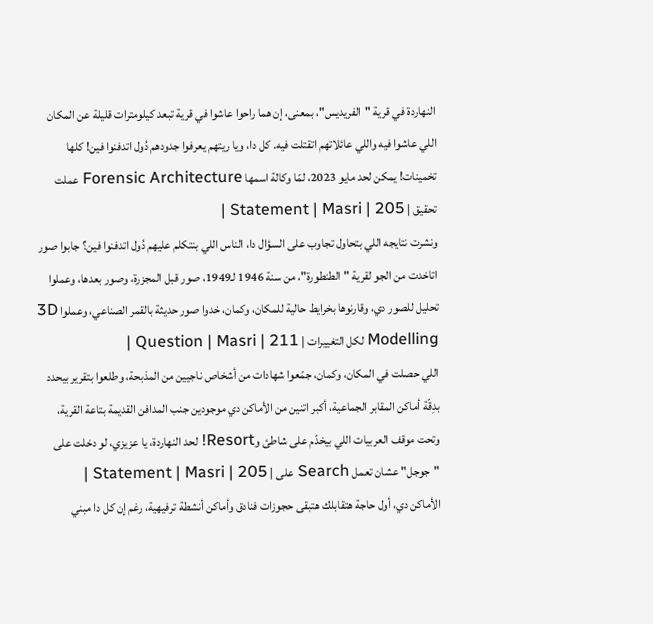النهاردة في قرية "الفريديس"، بمعنى، إن هما راحوا عاشوا في قرية تبعد كيلومترات قليلة عن المكان اللي عاشوا فيه واللي عائلاتهم اتقتلت فيه. كل دا، ويا ريتهم يعرفوا جدودهم دُول اتدفنوا فين! كلها تخمينات! يمكن لحد مايو 2023، لمّا وكالة اسمها Forensic Architecture عملت تحقيق | Statement | Masri | 205 |
ونشرت نتايجه اللي بتحاول تجاوب على السؤال دا، الناس اللي بنتكلم عليهم دُول اتدفنوا فين؟ جابوا صور اتاخدت من الجو لقرية "الطنطورة"، من سنة 1946 لـ1949، صور قبل المجزرة، وصور بعدها، وعملوا تحليل للصور دي، وقارنوها بخرايط حالية للمكان، وكمان، خدوا صور حديثة بالقمر الصناعي، وعملوا 3D Modelling لكل التغييرات | Question | Masri | 211 |
اللي حصلت في المكان، وكمان، جمّعوا شهادات من أشخاص ناجيين من المذبحة، وطلعوا بتقرير بيحدد بدِقّة أماكن المقابر الجماعية، أكبر اتنين من الأماكن دي موجودين جنب المدافن القديمة بتاعة القرية، وتحت موقف العربيات اللي بيخدّم على شاطئ وResort! لحد النهاردة، يا عزيزي، لو دخلت على "جوجل" عشان تعمل Search على | Statement | Masri | 205 |
الأماكن دي، أول حاجة هتقابلك هتبقى حجوزات فنادق وأماكن أنشطة ترفيهية، رغم إن كل دا مبني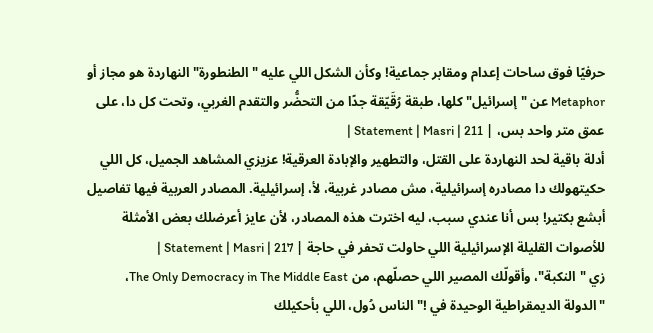حرفيًا فوق ساحات إعدام ومقابر جماعية! وكأن الشكل اللي عليه "الطنطورة" النهاردة هو مجاز أو Metaphor عن "إسرائيل" كلها، طبقة رُقَيّقة جدًا من التحضُّر والتقدم الغربي، وتحت كل دا، على عمق متر واحد بس، | Statement | Masri | 211 |
أدلة باقية لحد النهاردة على القتل، والتطهير والإبادة العرقية! عزيزي المشاهد الجميل، كل اللي حكيتهولك دا مصادره إسرائيلية، مش مصادر غربية، لأ، إسرائيلية. المصادر العربية فيها تفاصيل أبشع بكتير! بس أنا عندي سبب، ليه اخترت هذه المصادر، لأن عايز أعرضلك بعض الأمثلة للأصوات القليلة الإسرائيلية اللي حاولت تحفر في حاجة | Statement | Masri | 217 |
زي "النكبة"، وأقولّك المصير اللي حصلّهم، من The Only Democracy in The Middle East، "الدولة الديمقراطية الوحيدة في !" الناس دُول، اللي بأحكيلك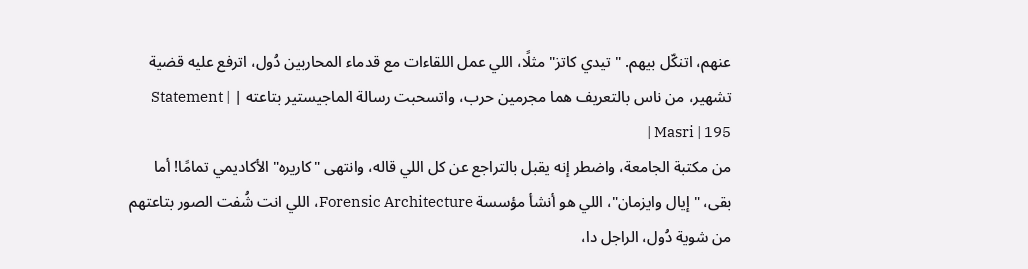عنهم، اتنكّل بيهم. "تيدي كاتز" مثلًا، اللي عمل اللقاءات مع قدماء المحاربين دُول، اترفع عليه قضية تشهير، من ناس بالتعريف هما مجرمين حرب، واتسحبت رسالة الماجيستير بتاعته | Statement | Masri | 195 |
من مكتبة الجامعة، واضطر إنه يقبل بالتراجع عن كل اللي قاله، وانتهى "كاريره" الأكاديمي تمامًا! أما بقى، "إيال وايزمان"، اللي هو أنشأ مؤسسة Forensic Architecture، اللي انت شُفت الصور بتاعتهم من شوية دُول، الراجل دا،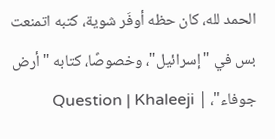الحمد لله، كان حظه أوفَر شوية، كتبه اتمنعت بس في "إسرائيل"، وخصوصًا، كتابه "أرض جوفاء"، | Question | Khaleeji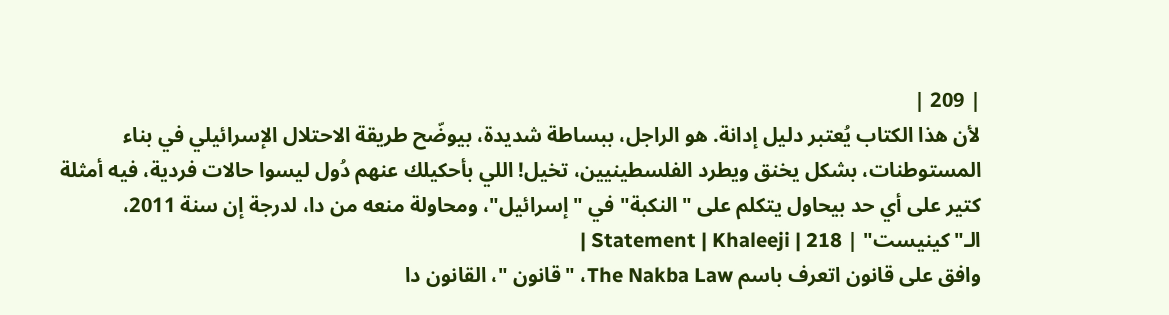| 209 |
لأن هذا الكتاب يُعتبر دليل إدانة. هو الراجل، ببساطة شديدة، بيوضّح طريقة الاحتلال الإسرائيلي في بناء المستوطنات، بشكل يخنق ويطرد الفلسطينيين، تخيل! اللي بأحكيلك عنهم دُول ليسوا حالات فردية، فيه أمثلة كتير على أي حد بيحاول يتكلم على "النكبة" في "إسرائيل"، ومحاولة منعه من دا، لدرجة إن سنة 2011، الـ"كينيست" | Statement | Khaleeji | 218 |
وافق على قانون اتعرف باسم The Nakba Law، "قانون "، القانون دا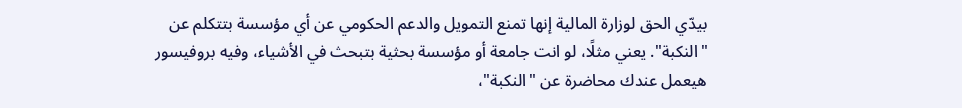بيدّي الحق لوزارة المالية إنها تمنع التمويل والدعم الحكومي عن أي مؤسسة بتتكلم عن "النكبة". يعني مثلًا، لو انت جامعة أو مؤسسة بحثية بتبحث في الأشياء، وفيه بروفيسور هيعمل عندك محاضرة عن "النكبة"،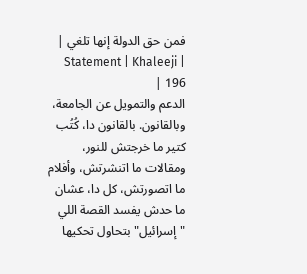فمن حق الدولة إنها تلغي | Statement | Khaleeji | 196 |
الدعم والتمويل عن الجامعة، وبالقانون. بالقانون دا، كُتُب كتير ما خرجتش للنور، ومقالات ما اتنشرتش، وأفلام ما اتصورتش، كل دا، عشان ما حدش يفسد القصة اللي "إسرائيل" بتحاول تحكيها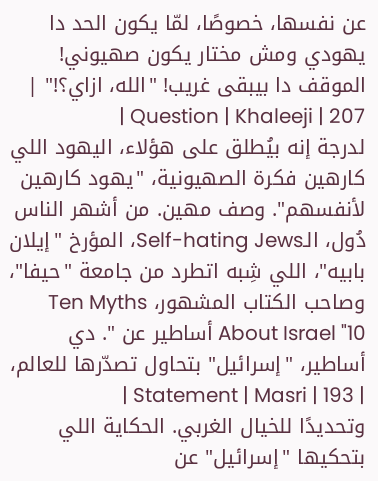عن نفسها، خصوصًا، لمّا يكون الحد دا يهودي ومش مختار يكون صهيوني! الموقف دا بيبقى غريب! "الله، ازاي؟!" | Question | Khaleeji | 207 |
لدرجة إنه بيُطلق على هؤلاء، اليهود اللي كارهين فكرة الصهيونية، "يهود كارهين لأنفسهم". وصف مهين. من أشهر الناس دُول، الـSelf-hating Jews، المؤرخ "إيلان بابيه"، اللي شِبه اتطرد من جامعة "حيفا"، وصاحب الكتاب المشهور، Ten Myths About Israel "10 أساطير عن ". دي أساطير، "إسرائيل" بتحاول تصدّرها للعالم، | Statement | Masri | 193 |
وتحديدًا للخيال الغربي. الحكاية اللي بتحكيها "إسرائيل" عن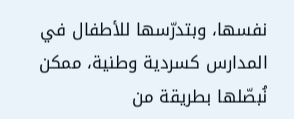نفسها، وبتدرّسها للأطفال في المدارس كسردية وطنية، ممكن نُبصّلها بطريقة من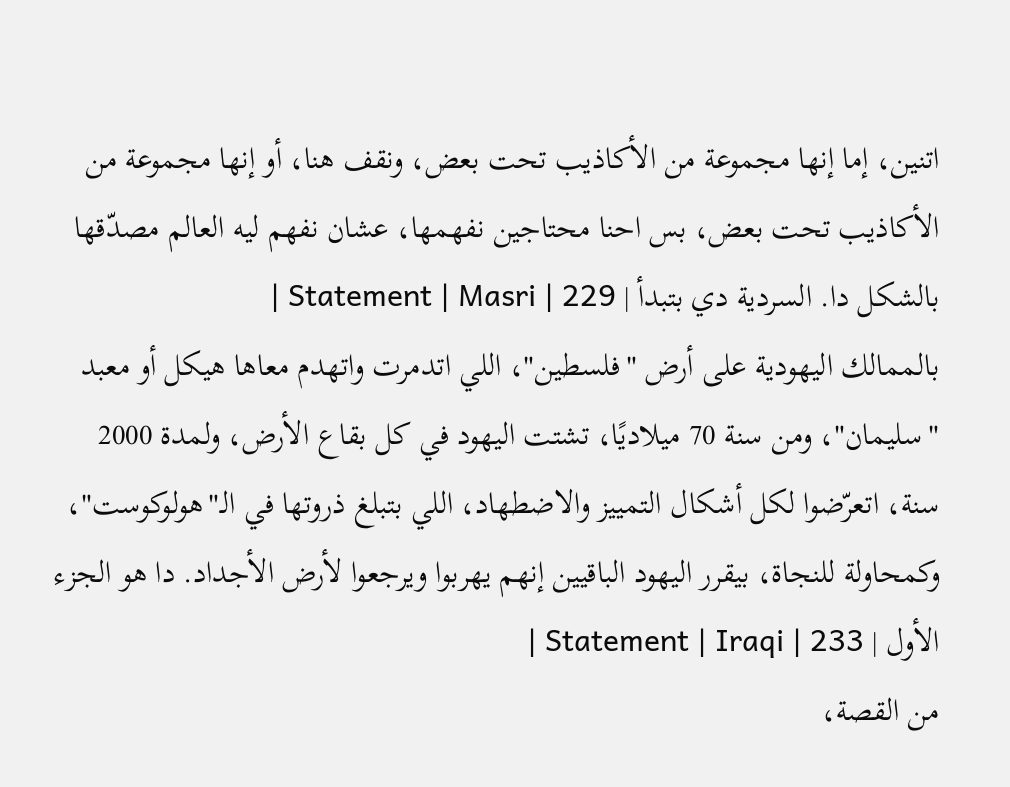اتنين، إما إنها مجموعة من الأكاذيب تحت بعض، ونقف هنا، أو إنها مجموعة من الأكاذيب تحت بعض، بس احنا محتاجين نفهمها، عشان نفهم ليه العالم مصدّقها بالشكل دا. السردية دي بتبدأ | Statement | Masri | 229 |
بالممالك اليهودية على أرض "فلسطين"، اللي اتدمرت واتهدم معاها هيكل أو معبد "سليمان"، ومن سنة 70 ميلاديًا، تشتت اليهود في كل بقاع الأرض، ولمدة 2000 سنة، اتعرّضوا لكل أشكال التمييز والاضطهاد، اللي بتبلغ ذروتها في الـ"هولوكوست"، وكمحاولة للنجاة، بيقرر اليهود الباقيين إنهم يهربوا ويرجعوا لأرض الأجداد. دا هو الجزء الأول | Statement | Iraqi | 233 |
من القصة،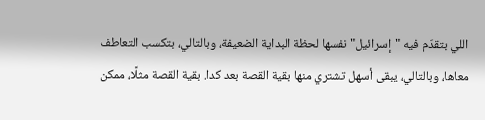اللي بتقدّم فيه "إسرائيل" نفسها لحظة البداية الضعيفة، وبالتالي، بتكسب التعاطف معاها، وبالتالي، يبقى أسهل تشتري منها بقية القصة بعد كدا. بقية القصة مثلًا، ممكن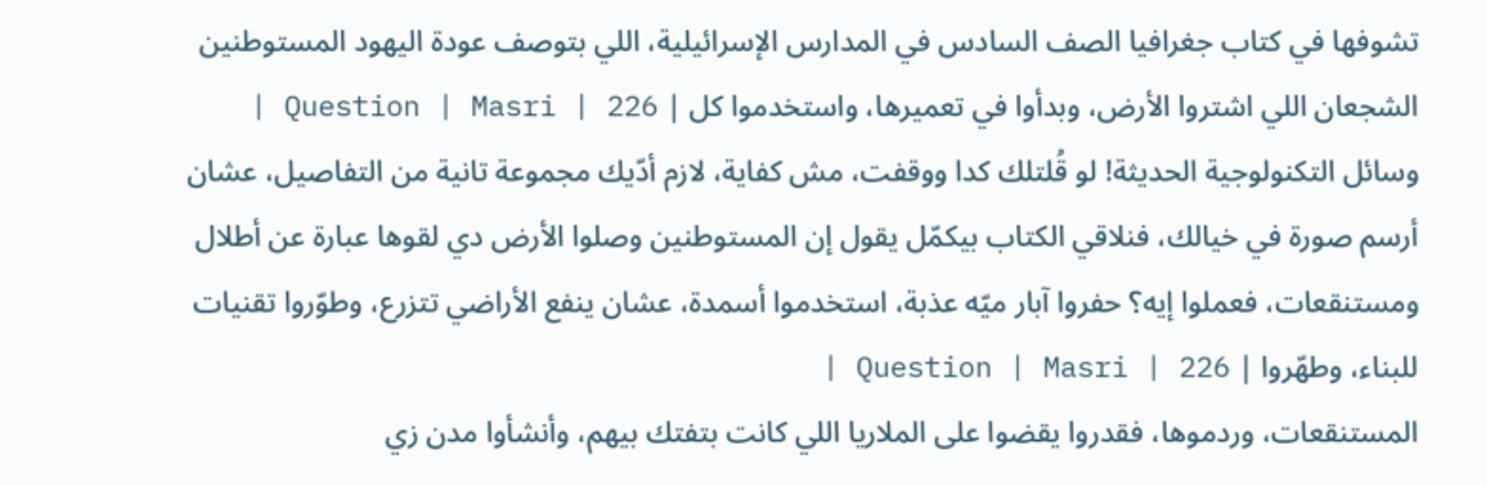تشوفها في كتاب جغرافيا الصف السادس في المدارس الإسرائيلية، اللي بتوصف عودة اليهود المستوطنين الشجعان اللي اشتروا الأرض، وبدأوا في تعميرها، واستخدموا كل | Question | Masri | 226 |
وسائل التكنولوجية الحديثة! لو قُلتلك كدا ووقفت، مش كفاية، لازم أدّيك مجموعة تانية من التفاصيل، عشان أرسم صورة في خيالك، فنلاقي الكتاب بيكمّل يقول إن المستوطنين وصلوا الأرض دي لقوها عبارة عن أطلال ومستنقعات، فعملوا إيه؟ حفروا آبار ميّه عذبة، استخدموا أسمدة، عشان ينفع الأراضي تتزرع، وطوّروا تقنيات للبناء، وطهّروا | Question | Masri | 226 |
المستنقعات، وردموها، فقدروا يقضوا على الملاريا اللي كانت بتفتك بيهم، وأنشأوا مدن زي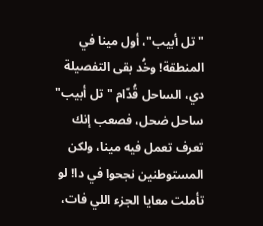"تل أبيب"، أول مينا في المنطقة! وخُد بقى التفصيلة دي، الساحل قُدّام "تل أبيب" ساحل ضحل، فصعب إنك تعرف تعمل فيه مينا، ولكن المستوطنين نجحوا في دا! لو تأملت معايا الجزء اللي فات،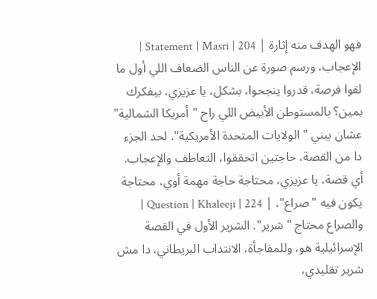فهو الهدف منه إثارة | Statement | Masri | 204 |
الإعجاب، ورسم صورة عن الناس الضعاف اللي أول ما لقوا فرصة، قدروا ينجحوا، بشكل، يا عزيزي، بيفكرك بمين؟ بالمستوطن الأبيض اللي راح "أمريكا الشمالية" عشان يبني "الولايات المتحدة الأمريكية". لحد الجزء دا من القصة، حاجتين اتحققوا، التعاطف والإعجاب. أي قصة، يا عزيزي، محتاجة حاجة مهمة أوي، محتاجة يكون فيه "صراع"، | Question | Khaleeji | 224 |
والصراع محتاج "شرير". الشرير الأول في القصة الإسرائيلية هو، وللمفاجأة، الانتداب البريطاني، دا مش شرير تقليدي،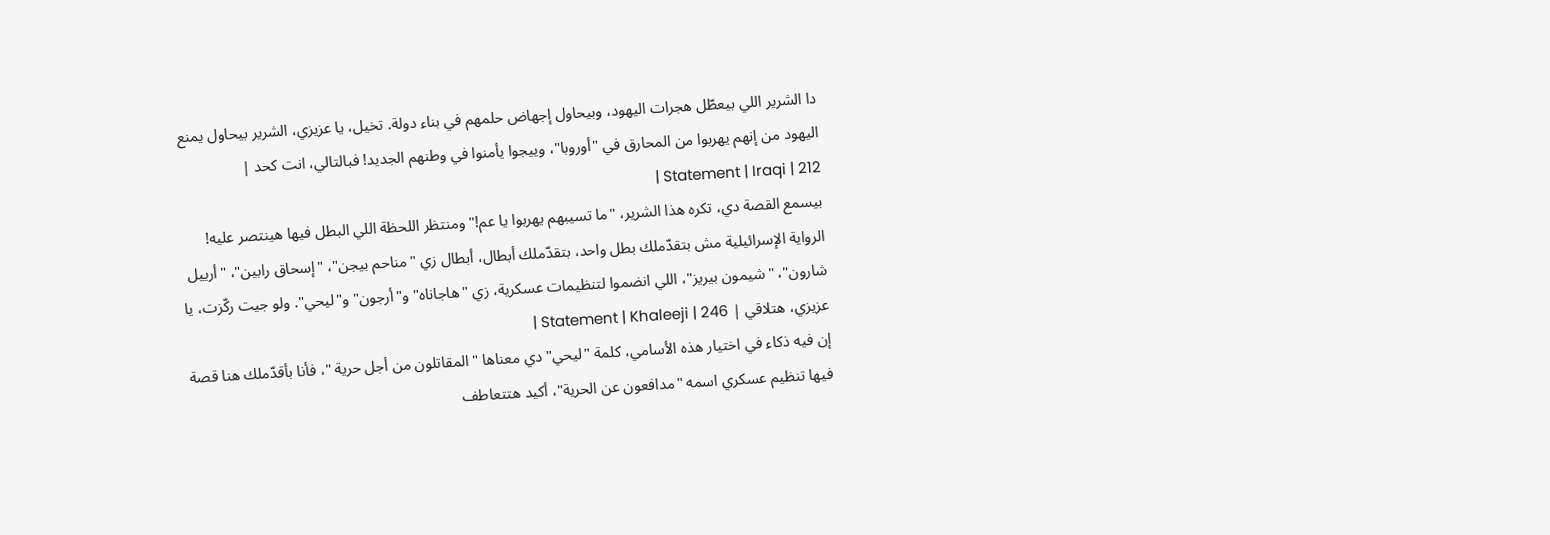دا الشرير اللي بيعطّل هجرات اليهود، وبيحاول إجهاض حلمهم في بناء دولة. تخيل، يا عزيزي، الشرير بيحاول يمنع اليهود من إنهم يهربوا من المحارق في "أوروبا"، وييجوا يأمنوا في وطنهم الجديد! فبالتالي، انت كحد | Statement | Iraqi | 212 |
بيسمع القصة دي، تكره هذا الشرير، "ما تسيبهم يهربوا يا عم!" ومنتظر اللحظة اللي البطل فيها هينتصر عليه! الرواية الإسرائيلية مش بتقدّملك بطل واحد، بتقدّملك أبطال، أبطال زي "مناحم بيجن"، "إسحاق رابين"، "أرييل شارون"، "شيمون بيريز"، اللي انضموا لتنظيمات عسكرية، زي "هاجاناه" و"أرجون" و"ليحي". ولو جيت ركّزت، يا عزيزي، هتلاقي | Statement | Khaleeji | 246 |
إن فيه ذكاء في اختيار هذه الأسامي، كلمة "ليحي" دي معناها "المقاتلون من أجل حرية "، فأنا بأقدّملك هنا قصة فيها تنظيم عسكري اسمه "مدافعون عن الحرية"، أكيد هتتعاطف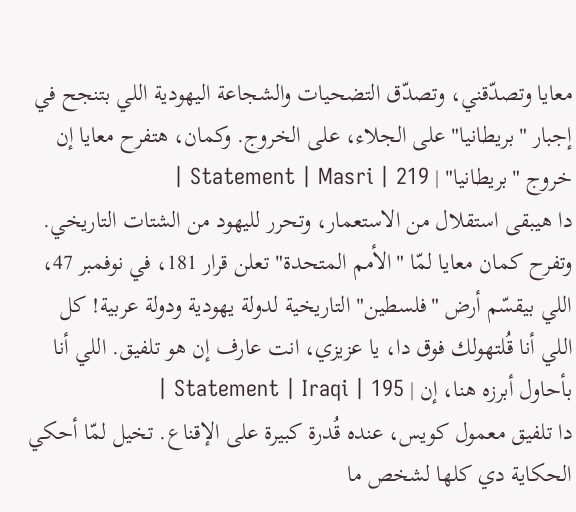معايا وتصدّقني، وتصدّق التضحيات والشجاعة اليهودية اللي بتنجح في إجبار "بريطانيا" على الجلاء، على الخروج. وكمان، هتفرح معايا إن خروج "بريطانيا" | Statement | Masri | 219 |
دا هيبقى استقلال من الاستعمار، وتحرر لليهود من الشتات التاريخي. وتفرح كمان معايا لمّا "الأمم المتحدة" تعلن قرار 181، في نوفمبر 47، اللي بيقسّم أرض "فلسطين" التاريخية لدولة يهودية ودولة عربية! كل اللي أنا قُلتهولك فوق دا، يا عزيزي، انت عارف إن هو تلفيق. اللي أنا بأحاول أبرزه هنا، إن | Statement | Iraqi | 195 |
دا تلفيق معمول كويس، عنده قُدرة كبيرة على الإقناع. تخيل لمّا أحكي الحكاية دي كلها لشخص ما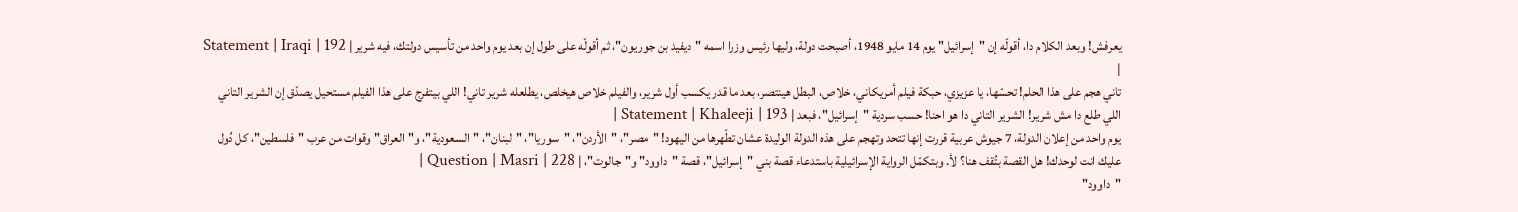يعرفش! وبعد الكلام دا، أقولّه إن "إسرائيل" يوم 14 مايو 1948، أصبحت دولة، وليها رئيس وزرا اسمه "ديفيد بن جوريون"، ثم أقولّه على طول إن بعد يوم واحد من تأسيس دولتك، فيه شرير | Statement | Iraqi | 192 |
تاني هجم على هذا الحلم! تحسّها، يا عزيزي، حبكة فيلم أمريكاني، خلاص، البطل هينتصر، بعد ما قدر يكسب أول شرير، والفيلم خلاص هيخلص، يطلعله شرير تاني! اللي بيتفرج على هذا الفيلم مستحيل يصدّق إن الشرير التاني اللي طلع دا مش شرير! الشرير التاني دا هو احنا! حسب سردية "إسرائيل"، فبعد | Statement | Khaleeji | 193 |
يوم واحد من إعلان الدولة، 7 جيوش عربية قررت إنها تتحد وتهجم على هذه الدولة الوليدة عشان تطّهرها من اليهود! "مصر"، "الأردن"، "سوريا"، "لبنان"، "السعودية"، و"العراق" وقوات من عرب "فلسطين"، كل دُول عليك انت لوحدك! هل القصة بتُقف هنا؟ لأ. وبتكمّل الرواية الإسرائيلية باستدعاء قصة بني "إسرائيل"، قصة "داوود" و"جالوت"، | Question | Masri | 228 |
"داوود"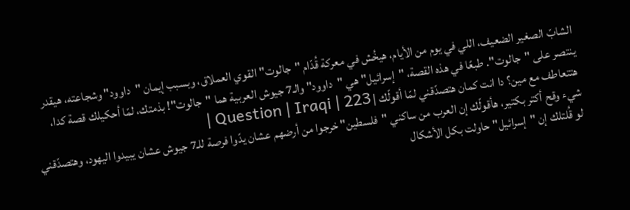الشابّ الصغير الضعيف، اللي في يوم من الأيام، هيخُش في معركة قُدّام "جالوت" القوي العملاق، وبسبب إيمان "داوود" وشجاعته، هيقدر ينتصر على "جالوت". طبعًا في هذه القصة، "إسرائيل" هي "داوود" والـ7 جيوش العربية هما "جالوت"! بذمتك، لمّا أحكيلك قصة كدا، هتتعاطف مع مين؟ دا انت كمان هتصدّقني لمّا أقولّك | Question | Iraqi | 223 |
شيء وقح أكتر بكتير، هأقولّك إن العرب من ساكني "فلسطين" خرجوا من أرضهم عشان يدّوا فرصة للـ7 جيوش عشان يبيدوا اليهود، وهتصدّقني لو قُلتلك إن "إسرائيل" حاولت بكل الأشكال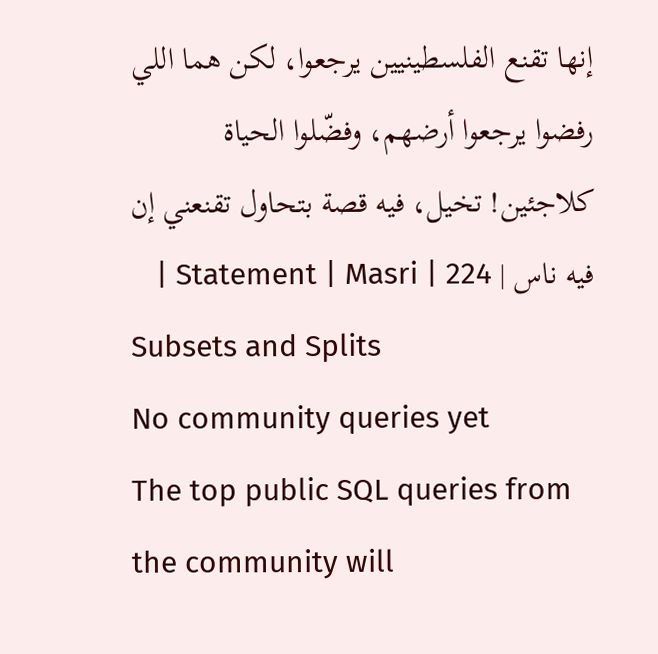إنها تقنع الفلسطينيين يرجعوا، لكن هما اللي رفضوا يرجعوا أرضهم، وفضّلوا الحياة كلاجئين! تخيل، فيه قصة بتحاول تقنعني إن فيه ناس | Statement | Masri | 224 |
Subsets and Splits
No community queries yet
The top public SQL queries from the community will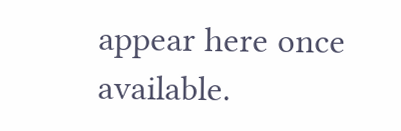appear here once available.